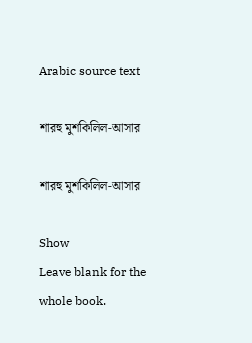Arabic source text

শারহু মুশকিলিল-আসার

শারহু মুশকিলিল-আসার

Show
Leave blank for the whole book.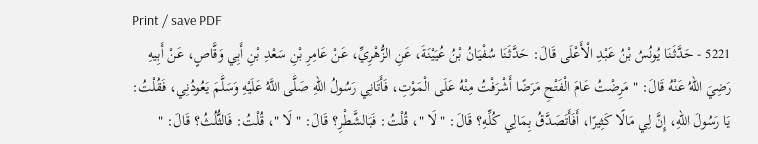Print / save PDF
5221 - حَدَّثَنَا يُونُسُ بْنُ عَبْدِ الْأَعْلَى قَالَ: حَدَّثَنَا سُفْيَانُ بْنُ عُيَيْنَةَ، عَنِ الزُّهْرِيِّ، عَنْ عَامِرِ بْنِ سَعْدِ بْنِ أَبِي وَقَّاصٍ، عَنْ أَبِيهِ رَضِيَ اللهُ عَنْهُ قَالَ: " مَرِضْتُ عَامَ الْفَتْحِ مَرَضًا أَشْرَفْتُ مِنْهُ عَلَى الْمَوْتِ، فَأَتَانِي رَسُولُ اللهِ صَلَّى اللَّهُ عَلَيْهِ وَسَلَّمَ يَعُودُنِي، فَقُلْتُ: يَا رَسُولَ اللهِ، إِنَّ لِي مَالًا كَثِيرًا، أَفَأَتَصَدَّقُ بِمَالِي كُلِّهِ؟ قَالَ: " لَا "، قُلْتُ: فَبَالشَّطْرِ؟ قَالَ: " لَا "، قُلْتُ: فَالثُّلُثُ؟ قَالَ: "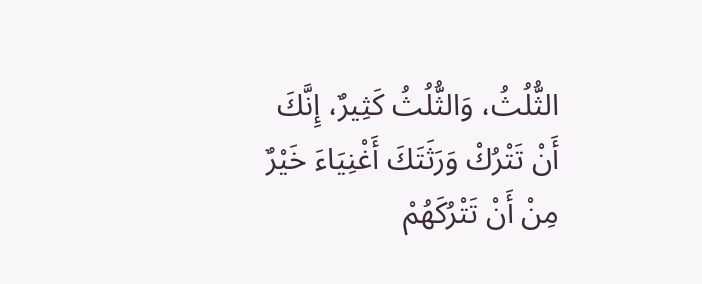الثُّلُثُ، وَالثُّلُثُ كَثِيرٌ، إِنَّكَ أَنْ تَتْرُكْ وَرَثَتَكَ أَغْنِيَاءَ خَيْرٌ مِنْ أَنْ تَتْرُكَهُمْ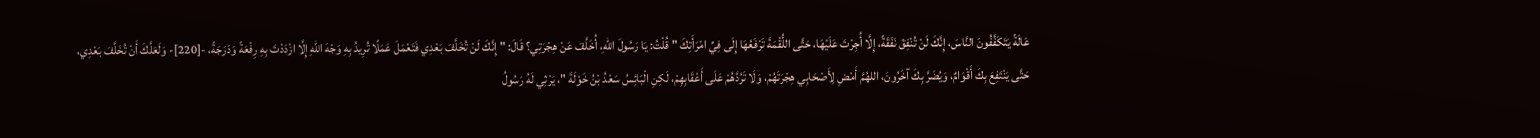عَالَةً يَتَكَفَّفُونَ النَّاسَ، إِنَّكَ لَنْ تُنْفِقَ نَفَقَةً، إِلَّا أُجِرْتَ عَلَيْهَا، حَتَّى اللُّقْمَةَ تَرْفَعُهَا إِلَى فِيِّ امْرَأَتِكَ " قُلْتُ: يَا رَسُولَ اللهِ، أُخَلَّفَ عَنْ هِجْرَتِي؟ قَالَ: " إِنَّكَ لَنْ تُخَلَّفَ بَعْدِي فَتَعْمَلَ عَمَلًا تُرِيدُ بِهِ وَجْهَ اللهِ إِلَّا ازْدَدْتَ بِهِ رِفْعَةً وَدَرَجَةً، -[220]- وَلَعَلَّكَ أَنْ تُخَلَّفَ بَعْدِي، حَتَّى يَنْتَفِعَ بِكَ أَقْوَامٌ، وَيُضَرَّ بِكَ آخَرُونَ، اللهُمَّ أَمْضِ لِأَصْحَابِي هِجْرَتَهُمْ، وَلَا تَرُدَّهُمْ عَلَى أَعْقَابِهِمْ، لَكِنِ الْبَائِسُ سَعْدُ بْنُ خَوْلَةَ "، يَرْثِي لَهُ رَسُولُ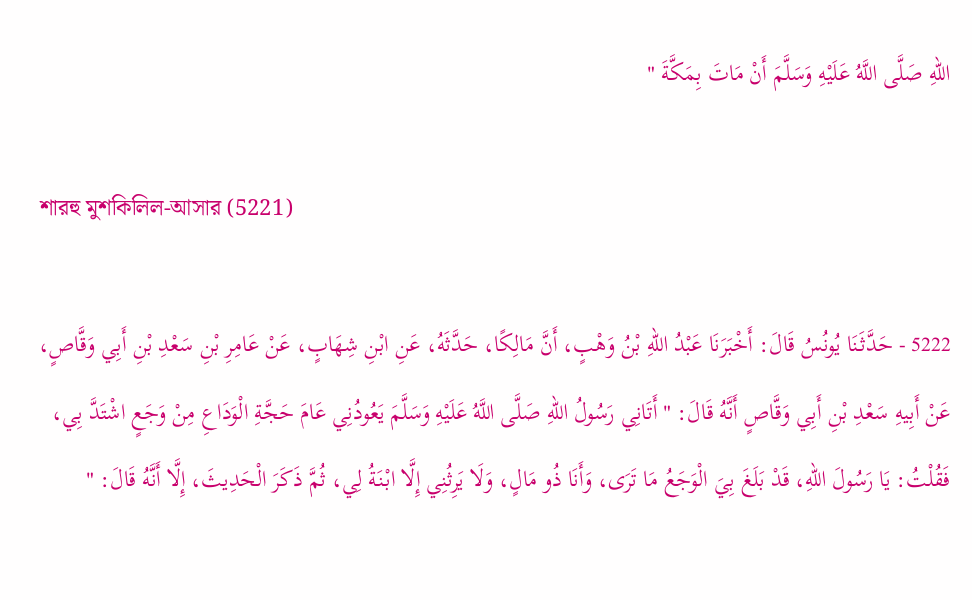اللهِ صَلَّى اللَّهُ عَلَيْهِ وَسَلَّمَ أَنْ مَاتَ بِمَكَّةَ "

শারহু মুশকিলিল-আসার (5221)

5222 - حَدَّثَنَا يُونُسُ قَالَ: أَخْبَرَنَا عَبْدُ اللهِ بْنُ وَهْبٍ، أَنَّ مَالِكًا، حَدَّثَهُ، عَنِ ابْنِ شِهَابٍ، عَنْ عَامِرِ بْنِ سَعْدِ بْنِ أَبِي وَقَّاصٍ، عَنْ أَبِيهِ سَعْدِ بْنِ أَبِي وَقَّاصٍ أَنَّهُ قَالَ: " أَتَانِي رَسُولُ اللهِ صَلَّى اللَّهُ عَلَيْهِ وَسَلَّمَ يَعُودُنِي عَامَ حَجَّةِ الْوَدَاعِ مِنْ وَجَعٍ اشْتَدَّ بِي، فَقُلْتُ: يَا رَسُولَ اللهِ، قَدْ بَلَغَ بِيَ الْوَجَعُ مَا تَرَى، وَأَنَا ذُو مَالٍ، وَلَا يَرِثُنِي إِلَّا ابْنَةُ لِي، ثُمَّ ذَكَرَ الْحَدِيثَ، إِلَّا أَنَّهُ قَالَ: "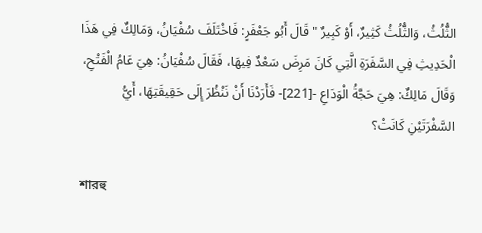الثُّلُثُ، وَالثُّلُثُ كَثِيرٌ، أَوْ كَبِيرٌ " قَالَ أَبُو جَعْفَرٍ: فَاخْتَلَفَ سُفْيَانُ، وَمَالِكٌ فِي هَذَا الْحَدِيثِ فِي السَّفَرَةِ الَّتِي كَانَ مَرِضَ سَعْدٌ فِيهَا، فَقَالَ سُفْيَانُ: هِيَ عَامُ الْفَتْحِ، وَقَالَ مَالِكٌ: هِيَ حَجَّةُ الْوَدَاعِ -[221]- فَأَرَدْنَا أَنْ نَنْظُرَ إِلَى حَقِيقَتِهَا، أَيُّ السَّفْرَتَيْنِ كَانَتْ؟

শারহু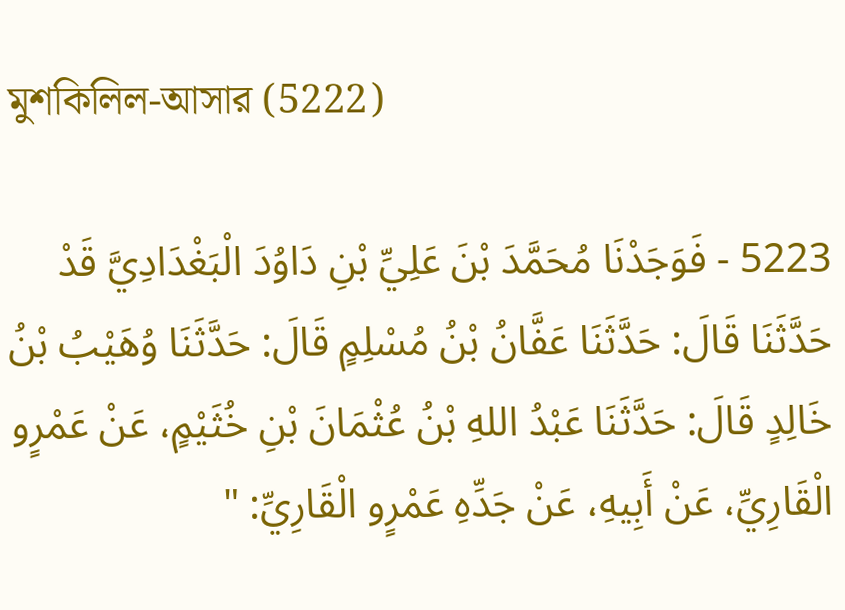মুশকিলিল-আসার (5222)

5223 - فَوَجَدْنَا مُحَمَّدَ بْنَ عَلِيِّ بْنِ دَاوُدَ الْبَغْدَادِيَّ قَدْ حَدَّثَنَا قَالَ: حَدَّثَنَا عَفَّانُ بْنُ مُسْلِمٍ قَالَ: حَدَّثَنَا وُهَيْبُ بْنُ خَالِدٍ قَالَ: حَدَّثَنَا عَبْدُ اللهِ بْنُ عُثْمَانَ بْنِ خُثَيْمٍ، عَنْ عَمْرٍو الْقَارِيِّ، عَنْ أَبِيهِ، عَنْ جَدِّهِ عَمْرٍو الْقَارِيِّ: "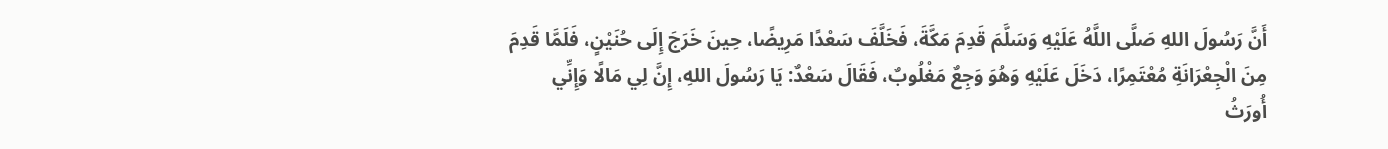أَنَّ رَسُولَ اللهِ صَلَّى اللَّهُ عَلَيْهِ وَسَلَّمَ قَدِمَ مَكَّةَ، فَخَلَّفَ سَعْدًا مَرِيضًا، حِينَ خَرَجَ إِلَى حُنَيْنٍ، فَلَمَّا قَدِمَ مِنَ الْجِعْرَانَةِ مُعْتَمِرًا، دَخَلَ عَلَيْهِ وَهُوَ وَجِعٌ مَغْلُوبٌ، فَقَالَ سَعْدٌ: يَا رَسُولَ اللهِ، إِنَّ لِي مَالًا وَإِنِّي أُورَثُ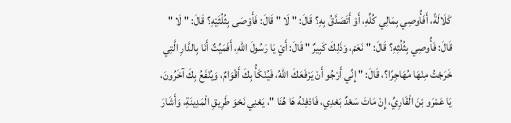كَلَالَةً، أَفَأُوصِي بِمَالِي كُلِّهِ، أَوْ أَتَصَدَّقُ بِهِ؟ قَالَ: " لَا " قَالَ: فَأَوْصَى بِثُلُثَيْهِ؟ قَالَ: " لَا " قَالَ: فَأُوصِي بِثُلُثِهِ؟ قَالَ: " نَعَمْ، وَذَلِكَ كَبِيرٌ " قَالَ: أَيْ يَا رَسُولَ اللهِ، أَفَمَيِّتٌ أَنَا بِالدَّارِ الَّتِي خَرَجْتُ مِنْهَا مُهَاجِرًا؟، قَالَ: " إِنِّي أَرْجُو أَنْ يَرْفَعَكَ اللهُ، فَيُنْكَأُ بِكَ أَقْوَامٌ، وَيُنْفَعُ بِكَ آخَرُونَ، يَا عَمْرَو بْنَ الْقَارِيِّ، إِنْ مَاتَ سَعْدٌ بَعْدِي، فَادْفِنْهُ هَا هُنَا "، يَعْنِي نَحْوَ طَرِيقِ الْمَدِينَةِ، وَأَشَارَ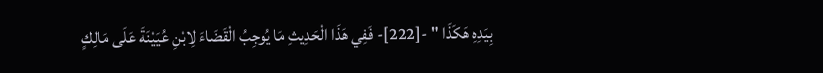بِيَدِهِ هَكَذَا " -[222]- فَفِي هَذَا الْحَدِيثِ مَا يُوجِبُ الْقَضَاءَ لِابْنِ عُيَيْنَةَ عَلَى مَالِكٍ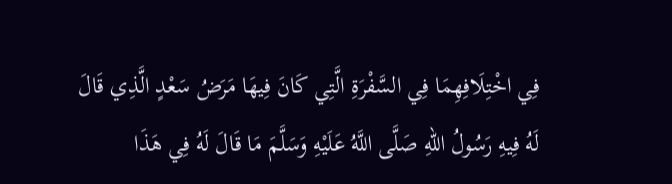فِي اخْتِلَافِهِمَا فِي السَّفْرَةِ الَّتِي كَانَ فِيهَا مَرَضُ سَعْدٍ الَّذِي قَالَ لَهُ فِيهِ رَسُولُ اللهِ صَلَّى اللَّهُ عَلَيْهِ وَسَلَّمَ مَا قَالَ لَهُ فِي هَذَا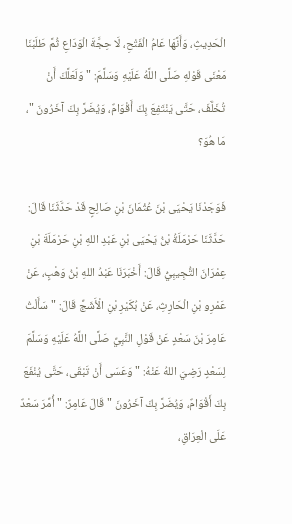الْحَدِيثِ، وَأَنَّهَا عَامُ الْفَتْحِ، لَا حِجَّةَ الْوَدَاعِ ثُمَّ طَلَبْنَا مَعْنَى قَوْلهِ صَلَّى اللَّهُ عَلَيْهِ وَسَلَّمَ: " وَلَعَلَّكَ أَنْ تُخَلَّفَ، حَتَّى يَنْتَفِعَ بِكَ أَقْوَامٌ، وَيُضَرَّ بِكَ آخَرُونَ "، مَا هُوَ؟

فَوَجَدْنَا يَحْيَى بْنَ عُثْمَانَ بْنِ صَالِحٍ قَدْ حَدَّثَنَا قَالَ: حَدَّثَنَا حَرْمَلَةُ بْنُ يَحْيَى بْنِ عَبْدِ اللهِ بْنِ حَرْمَلَةَ بْنِ عِمْرَانَ التُّجِيبِيُّ قَالَ: أَخْبَرَنَا عَبْدُ اللهِ بْنُ وَهْبٍ، عَنْ عَمْرِو بْنِ الْحَارِثِ، عَنْ بُكَيْرِ بْنِ الْأَشَجِّ قَالَ: " سَأَلْتُ عَامِرَ بْنَ سَعْدٍ عَنْ قَوْلِ النَّبِيِّ صَلَّى اللَّهُ عَلَيْهِ وَسَلَّمَ لِسَعْدٍ رَضِيَ اللهُ عَنْهُ: " وَعَسَى أَنْ تَبْقَى، حَتَّى يُنْفَعَ بِكَ أَقْوَامٌ، وَيُضَرَّ بِكَ آخَرُونَ " قَالَ عَامِرٌ: " أُمِّرَ سَعْدٌ عَلَى الْعِرَاقِ،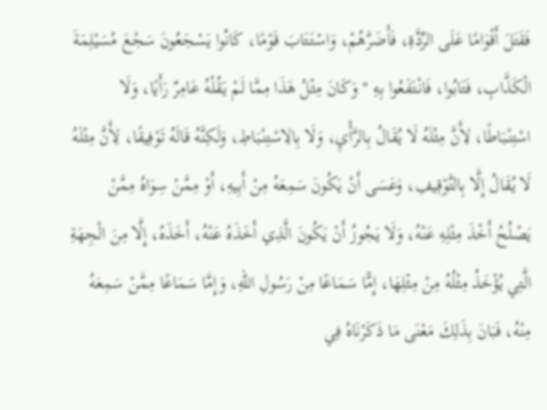فَقَتَلَ أَقْوَامًا عَلَى الرِّدَّةِ، فَأَضَرَّهُمْ، وَاسْتَتَابَ قَوْمًا، كَانُوا يَسْجَعُونَ سَجْعَ مُسَيْلِمَةَ الْكَذَّابِ، فَتَابُوا، فَانْتَفَعُوا بِهِ " وَكَانَ مِثْلُ هَذَا مِمَّا لَمْ يَقُلْهُ عَامِرٌ رَأَيًا، وَلَا اسْتِنْبَاطًا، لِأَنَّ مِثْلَهُ لَا يُقَالُ بِالرَّأْيِ، وَلَا بِالِاسْتِنْبَاطِ، وَلَكِنَّهُ قَالَهُ تَوْفِيقًا، لِأَنَّ مِثْلَهُ لَا يُقَالُ إِلَّا بِالتَّوْقِيفِ، وَعَسَى أَنْ يَكُونَ سَمِعَهُ مِنْ أَبِيهِ، أَوْ مِمَّنْ سِوَاهُ مِمَّنْ يَصْلُحُ أَخْذَ مِثْلِهِ عَنْهُ، وَلَا يَجُوزُ أَنْ يَكُونَ الَّذِي أَخَذَهُ عَنْهُ، أَخَذَهُ، إِلَّا مِنَ الْجِهَةِ الَّتِي يُؤْخَذُ مِثْلُهُ مِنْ مِثْلِهَا، إِمًّا سَمَاعًا مِنْ رَسُولِ اللهِ، وَإِمَّا سَمَاعًا مِمَّنْ سَمِعَهُ مِنْهُ، فَبَانَ بِذَلِكَ مَعْنَى مَا ذَكَرْنَاهُ فِي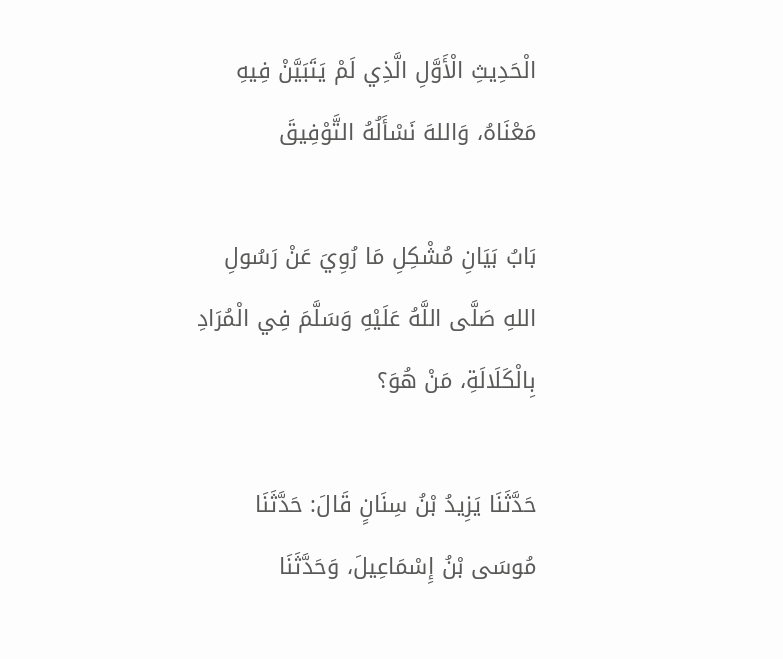الْحَدِيثِ الْأَوَّلِ الَّذِي لَمْ يَتَبَيَّنْ فِيهِ مَعْنَاهُ، وَاللهَ نَسْأَلُهُ التَّوْفِيقَ

بَابُ بَيَانِ مُشْكِلِ مَا رُوِيَ عَنْ رَسُولِ اللهِ صَلَّى اللَّهُ عَلَيْهِ وَسَلَّمَ فِي الْمُرَادِ بِالْكَلَالَةِ، مَنْ هُوَ؟

حَدَّثَنَا يَزِيدُ بْنُ سِنَانٍ قَالَ: حَدَّثَنَا مُوسَى بْنُ إِسْمَاعِيلَ، وَحَدَّثَنَا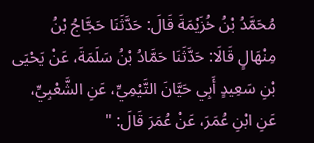مُحَمَّدُ بْنُ خُزَيْمَةَ قَالَ: حَدَّثَنَا حَجَّاجُ بْنُ مِنْهَالٍ قَالَا: حَدَّثَنَا حَمَّادُ بْنُ سَلَمَةَ، عَنْ يَحْيَى بْنِ سَعِيدٍ أَبِي حَيَّانَ التَّيْمِيِّ، عَنِ الشَّعْبِيِّ، عَنِ ابْنِ عُمَرَ، عَنْ عُمَرَ قَالَ: "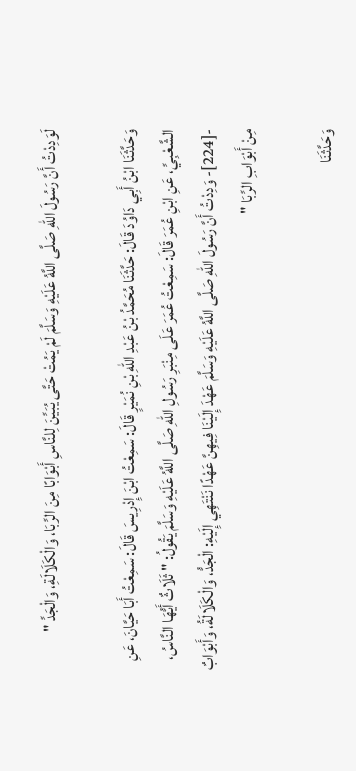لَوَدِدْتُ أَنَّ رَسُولَ اللهِ صَلَّى اللَّهُ عَلَيْهِ وَسَلَّمَ لَمْ يَمُتْ حَتَّى يُبَيِّنَ لِلنَّاسِ أَبْوَابًا مِنَ الرِّبَا، وَالْكَلَالَةِ، وَالْجَدِّ "

وَحَدَّثَنَا ابْنُ أَبِي دَاوُدَ قَالَ: حَدَّثَنَا مُحَمَّدُ بْنُ عَبْدِ اللهِ بْنِ نُمَيْرٍ قَالَ: سَمِعْتُ ابْنَ إِدْرِيسَ قَالَ: سَمِعْتُ أَبَا حَيَّانَ، عَنِ الشَّعْبِيِّ، عَنِ ابْنِ عُمَرَ قَالَ: سَمِعْتُ عُمَرَ عَلَى مِنْبَرِ رَسُولِ اللهِ صَلَّى اللَّهُ عَلَيْهِ وَسَلَّمَ يَقُولُ: " ثَلَاثٌ أَيُّهَا النَّاسُ، -[224]- وَدِدْتُ أَنَّ رَسُولَ اللهِ صَلَّى اللَّهُ عَلَيْهِ وَسَلَّمَ عَهْدَ إِلَيْنَا فِيهِنَّ عَهْدًا نَنْتَهِي إِلَيْهِ: الْجَدُّ، وَالْكَلَالَةُ، وَأَبْوَابٌ مِنْ أَبْوَابِ الرِّبَا "

وَحَدَّثَنَا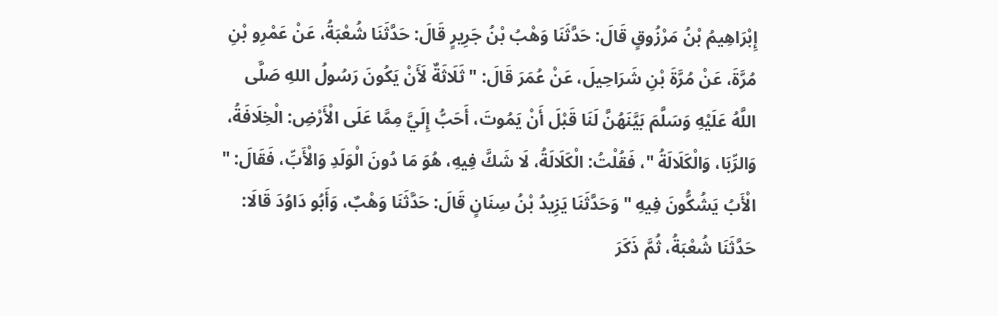إِبْرَاهِيمُ بْنُ مَرْزُوقٍ قَالَ: حَدَّثَنَا وَهْبُ بْنُ جَرِيرٍ قَالَ: حَدَّثَنَا شُعْبَةُ، عَنْ عَمْرِو بْنِ مُرَّةَ، عَنْ مُرَّةَ بْنِ شَرَاحِيلَ، عَنْ عُمَرَ قَالَ: " ثَلَاثَةٌ لَأَنْ يَكُونَ رَسُولُ اللهِ صَلَّى اللَّهُ عَلَيْهِ وَسَلَّمَ بَيَّنَهُنَّ لَنَا قَبْلَ أَنْ يَمُوتَ، أَحَبُّ إِلَيَّ مِمَّا عَلَى الْأَرْضِ: الْخِلَافَةُ، وَالرِّبَا، وَالْكَلَالَةُ "، فَقُلْتُ: الْكَلَالَةُ، لَا شَكَّ فِيهِ، هُوَ مَا دُونَ الْوَلَدِ وَالْأَبِّ، فَقَالَ: " الْأَبُ يَشُكُّونَ فِيهِ " وَحَدَّثَنَا يَزِيدُ بْنُ سِنَانٍ قَالَ: حَدَّثَنَا وَهْبٌ، وَأَبُو دَاوُدَ قَالَا: حَدَّثَنَا شُعْبَةُ، ثُمَّ ذَكَرَ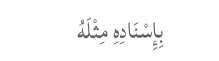بِإِسْنَادِهِ مِثْلَهُ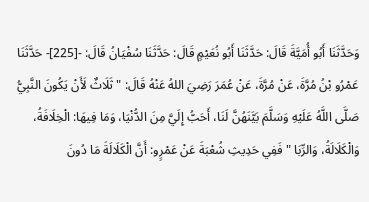وَحَدَّثَنَا أَبُو أُمَيَّةَ قَالَ: حَدَّثَنَا أَبُو نُعَيْمٍ قَالَ: حَدَّثَنَا سُفْيَانُ قَالَ: -[225]- حَدَّثَنَا عَمْرُو بْنُ مُرَّةَ، عَنْ مُرَّةَ، عَنْ عُمَرَ رَضِيَ اللهُ عَنْهُ قَالَ: " ثَلَاثٌ لَأَنْ يَكُونَ النَّبِيُّ صَلَّى اللَّهُ عَلَيْهِ وَسَلَّمَ بَيَّنَهُنَّ لَنَا، أَحَبُّ إِلَيَّ مِنَ الدُّنْيَا، وَمَا فِيهَا: الْخِلَافَةُ، وَالْكَلَالَةُ، وَالرِّبَا " فَفِي حَدِيثِ شُعْبَةَ عَنْ عَمْرٍو: أَنَّ الْكَلَالَةَ مَا دُونَ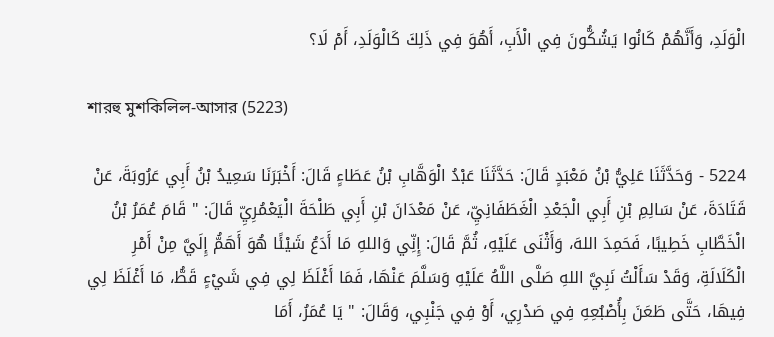الْوَلَدِ، وَأَنَّهُمْ كَانُوا يَشُكُّونَ فِي الْأَبِ، أَهُوَ فِي ذَلِكَ كَالْوَلَدِ، أَمْ لَا؟

শারহু মুশকিলিল-আসার (5223)

5224 - وَحَدَّثَنَا عَلِيُّ بْنُ مَعْبَدٍ قَالَ: حَدَّثَنَا عَبْدُ الْوَهَّابِ بْنُ عَطَاءٍ قَالَ: أَخْبَرَنَا سَعِيدُ بْنُ أَبِي عَرُوبَةَ، عَنْ قَتَادَةَ، عَنْ سَالِمِ بْنِ أَبِي الْجَعْدِ الْغَطَفَانِيِّ، عَنْ مَعْدَانَ بْنِ أَبِي طَلْحَةَ الْيَعْمُرِيِّ قَالَ: " قَامَ عُمَرُ بْنُ الْخَطَّابِ خَطِيبًا، فَحَمِدَ اللهَ، وَأَثْنَى عَلَيْهِ، ثُمَّ قَالَ: إِنِّي وَاللهِ مَا أَدَعُ شَيْئًا هُوَ أَهَمُّ إِلَيَّ مِنْ أَمْرِ الْكَلَالَةِ، وَقَدْ سَأَلْتُ نَبِيَّ اللهِ صَلَّى اللَّهُ عَلَيْهِ وَسَلَّمَ عَنْهَا، فَمَا أَغْلَظَ لِي فِي شَيْءٍ قَطُّ، مَا أَغْلَظَ لِي فِيهَا، حَتَّى طَعَنَ بِأُصْبُعِهِ فِي صَدْرِي، أَوْ فِي جَنْبِي، وَقَالَ: " يَا عُمَرُ، أَمَا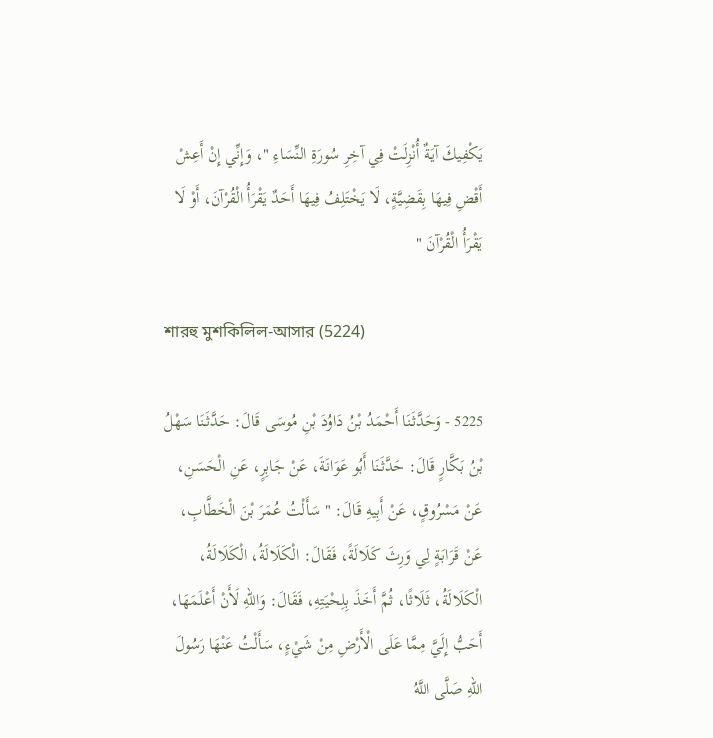يَكْفِيكَ آيَةٌ أُنْزِلَتْ فِي آخِرِ سُورَةِ النِّسَاءِ "، وَإِنِّي إِنْ أَعِشْ أَقْضِ فِيهَا بِقَضِيَّةٍ، لَا يَخْتَلِفُ فِيهَا أَحَدٌ يَقْرَأُ الْقُرْآنَ، أَوْ لَا يَقْرَأُ الْقُرْآنَ "

শারহু মুশকিলিল-আসার (5224)

5225 - وَحَدَّثَنَا أَحْمَدُ بْنُ دَاوُدَ بْنِ مُوسَى قَالَ: حَدَّثَنَا سَهْلُ بْنُ بَكَّارٍ قَالَ: حَدَّثَنَا أَبُو عَوَانَةَ، عَنْ جَابِرٍ، عَنِ الْحَسَنِ، عَنْ مَسْرُوقٍ، عَنْ أَبِيهِ قَالَ: " سَأَلْتُ عُمَرَ بْنَ الْخَطَّابِ، عَنْ قَرَابَةٍ لِي وَرِثَ كَلَالَةً، فَقَالَ: الْكَلَالَةُ، الْكَلَالَةُ، الْكَلَالَةُ، ثَلَاثًا، ثُمَّ أَخَذَ بِلِحْيَتِهِ، فَقَالَ: وَاللهِ لَأَنْ أَعْلَمَهَا، أَحَبُّ إِلَيَّ مِمَّا عَلَى الْأَرْضِ مِنْ شَيْءٍ، سَأَلْتُ عَنْهَا رَسُولَ اللهِ صَلَّى اللَّهُ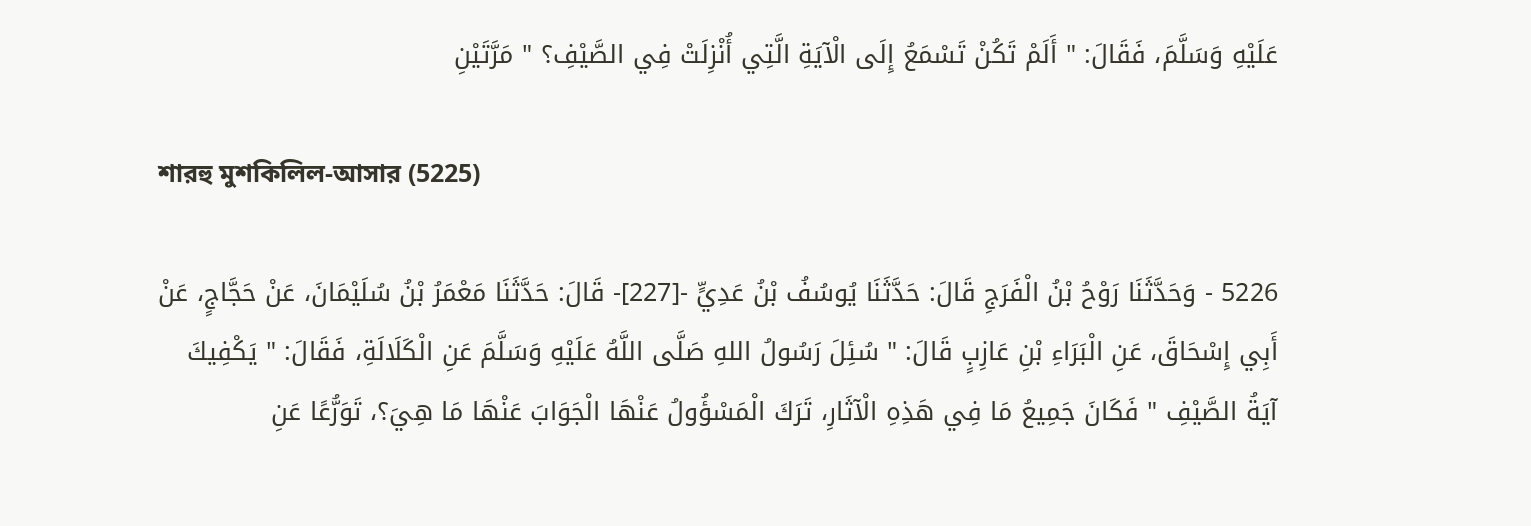عَلَيْهِ وَسَلَّمَ، فَقَالَ: " أَلَمْ تَكُنْ تَسْمَعُ إِلَى الْآيَةِ الَّتِي أُنْزِلَتْ فِي الصَّيْفِ؟ " مَرَّتَيْنِ

শারহু মুশকিলিল-আসার (5225)

5226 - وَحَدَّثَنَا رَوْحُ بْنُ الْفَرَجِ قَالَ: حَدَّثَنَا يُوسُفُ بْنُ عَدِيٍّ -[227]- قَالَ: حَدَّثَنَا مَعْمَرُ بْنُ سُلَيْمَانَ، عَنْ حَجَّاجٍ، عَنْ أَبِي إِسْحَاقَ، عَنِ الْبَرَاءِ بْنِ عَازِبٍ قَالَ: " سُئِلَ رَسُولُ اللهِ صَلَّى اللَّهُ عَلَيْهِ وَسَلَّمَ عَنِ الْكَلَالَةِ، فَقَالَ: " يَكْفِيكَ آيَةُ الصَّيْفِ " فَكَانَ جَمِيعُ مَا فِي هَذِهِ الْآثَارِ، تَرَكَ الْمَسْؤُولُ عَنْهَا الْجَوَابَ عَنْهَا مَا هِيَ؟، تَوَرُّعًا عَنِ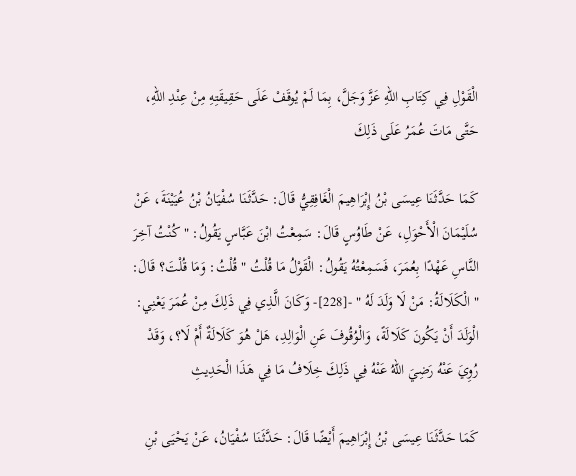الْقَوْلِ فِي كِتَابِ اللهِ عَزَّ وَجَلَّ، بِمَا لَمْ يُوقَفْ عَلَى حَقِيقَتِهِ مِنْ عِنْدِ اللهِ، حَتَّى مَاتَ عُمَرُ عَلَى ذَلِكَ

كَمَا حَدَّثَنَا عِيسَى بْنُ إِبْرَاهِيمَ الْغَافِقِيُّ قَالَ: حَدَّثَنَا سُفْيَانُ بْنُ عُيَيْنَةَ، عَنْ سُلَيْمَانَ الْأَحْوَلِ، عَنْ طَاوُسٍ قَالَ: سَمِعْتُ ابْنَ عَبَّاسٍ يَقُولُ: " كُنْتُ آخِرَ النَّاسِ عَهْدًا بِعُمَرَ، فَسَمِعْتُهُ يَقُولُ: الْقَوْلُ مَا قُلْتُ " قُلْتُ: وَمَا قُلْتَ؟ قَالَ: " الْكَلَالَةُ: مَنْ لَا وَلَدَ لَهُ " -[228]- وَكَانَ الَّذِي فِي ذَلِكَ مِنْ عُمَرَ يَعْنِي: الْوَلَدَ أَنْ يَكُونَ كَلَالَةً، وَالْوُقُوفَ عَنِ الْوَالِدِ، هَلْ هُوَ كَلَالَةٌ أَمْ لَا؟، وَقَدْ رُوِيَ عَنْهُ رَضِيَ اللهُ عَنْهُ فِي ذَلِكَ خِلَافُ مَا فِي هَذَا الْحَدِيثِ

كَمَا حَدَّثَنَا عِيسَى بْنُ إِبْرَاهِيمَ أَيْضًا قَالَ: حَدَّثَنَا سُفْيَانُ، عَنْ يَحْيَى بْنِ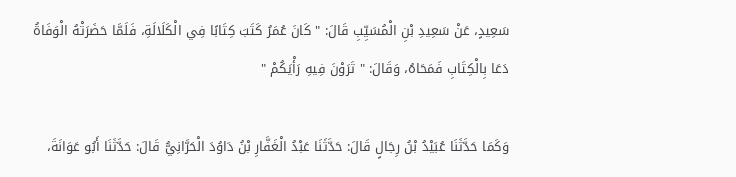سَعِيدٍ، عَنْ سَعِيدِ بْنِ الْمُسَيِّبِ قَالَ: " كَانَ عُمَرُ كَتَبَ كِتَابًا فِي الْكَلَالَةِ، فَلَمَّا حَضَرَتْهُ الْوَفَاةُ دَعَا بِالْكِتَابِ فَمَحَاهُ، وَقَالَ: " تَرَوْنَ فِيهِ رَأْيَكُمْ "

وَكَمَا حَدَّثَنَا عُبَيْدُ بْنُ رِجَالٍ قَالَ: حَدَّثَنَا عَبْدُ الْغَفَّارِ بْنُ دَاوُدَ الْحَرَّانِيُّ قَالَ: حَدَّثَنَا أَبُو عَوَانَةَ،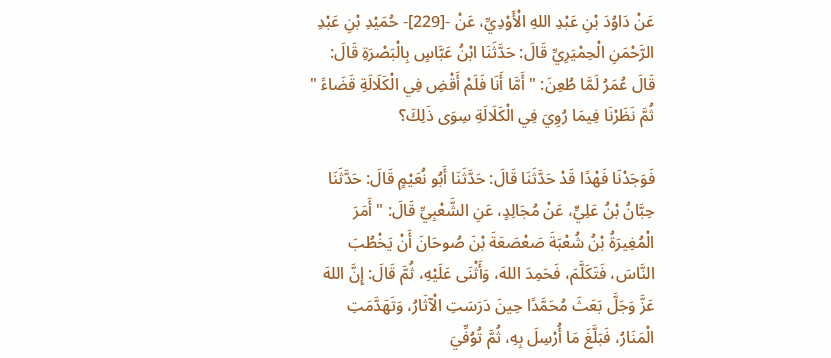عَنْ دَاوُدَ بْنِ عَبْدِ اللهِ الْأَوْدِيِّ، عَنْ -[229]- حُمَيْدِ بْنِ عَبْدِ الرَّحْمَنِ الْحِمْيَرِيِّ قَالَ: حَدَّثَنَا ابْنُ عَبَّاسٍ بِالْبَصْرَةِ قَالَ: قَالَ عُمَرُ لَمَّا طُعِنَ: " أَمَّا أَنَا فَلَمْ أَقْضِ فِي الْكَلَالَةِ قَضَاءً " ثُمَّ نَظَرْنَا فِيمَا رُوِيَ فِي الْكَلَالَةِ سِوَى ذَلِكَ؟

فَوَجَدْنَا فَهْدًا قَدْ حَدَّثَنَا قَالَ: حَدَّثَنَا أَبُو نُعَيْمٍ قَالَ: حَدَّثَنَا حِبَّانُ بْنُ عَلِيٍّ، عَنْ مُجَالِدٍ، عَنِ الشَّعْبِيِّ قَالَ: " أَمَرَ الْمُغِيرَةُ بْنُ شُعْبَةَ صَعْصَعَةَ بْنَ صُوحَانَ أَنْ يَخْطُبَ النَّاسَ، فَتَكَلَّمَ، فَحَمِدَ اللهَ، وَأَثْنَى عَلَيْهِ، ثُمَّ قَالَ: إِنَّ اللهَ عَزَّ وَجَلَّ بَعَثَ مُحَمَّدًا حِينَ دَرَسَتِ الْآثَارُ، وَتَهَدَّمَتِ الْمَنَارُ، فَبَلَّغَ مَا أُرْسِلَ بِهِ، ثُمَّ تُوُفِّيَ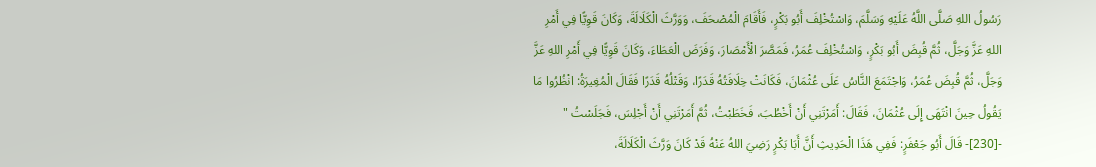رَسُولُ اللهِ صَلَّى اللَّهُ عَلَيْهِ وَسَلَّمَ، وَاسْتُخْلِفَ أَبُو بَكْرٍ، فَأَقَامَ الْمُصْحَفَ، وَوَرَّثَ الْكَلَالَةَ، وَكَانَ قَوِيًّا فِي أَمْرِ اللهِ عَزَّ وَجَلَّ، ثُمَّ قُبِضَ أَبُو بَكْرٍ، وَاسْتُخْلِفَ عُمَرُ، فَمَصَّرَ الْأَمْصَارَ، وَفَرَضَ الْعَطَاءَ، وَكَانَ قَوِيًّا فِي أَمْرِ اللهِ عَزَّ وَجَلَّ، ثُمَّ قُبِضَ عُمَرُ، وَاجْتَمَعَ النَّاسُ عَلَى عُثْمَانَ، فَكَانَتْ خِلَافَتُهُ قَدَرًا، وَقَتْلُهُ قَدَرًا فَقَالَ الْمُغِيرَةُ: انْظُرُوا مَا يَقُولُ حِينَ انْتَهَى إِلَى عُثْمَانَ، فَقَالَ: أَمَرْتَنِي أَنْ أَخْطُبَ، فَخَطَبْتُ، ثُمَّ أَمَرْتَنِي أَنْ أَجْلِسَ، فَجَلَسْتُ " -[230]- قَالَ أَبُو جَعْفَرٍ: فَفِي هَذَا الْحَدِيثِ أَنَّ أَبَا بَكْرٍ رَضِيَ اللهُ عَنْهُ قَدْ كَانَ وَرَّثَ الْكَلَالَةَ،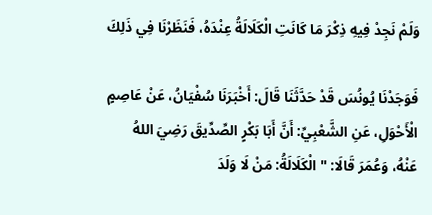وَلَمْ نَجِدْ فِيهِ ذِكْرَ مَا كَانَتِ الْكَلَالَةُ عِنْدَهُ، فَنَظَرْنَا فِي ذَلِكَ

فَوَجَدْنَا يُونُسَ قَدْ حَدَّثَنَا قَالَ: أَخْبَرَنَا سُفْيَانُ، عَنْ عَاصِمٍ الْأَحْوَلِ، عَنِ الشَّعْبِيِّ: أَنَّ أَبَا بَكْرٍ الصِّدِّيقَ رَضِيَ اللهُ عَنْهُ، وَعُمَرَ قَالَا: " الْكَلَالَةُ: مَنْ لَا وَلَدَ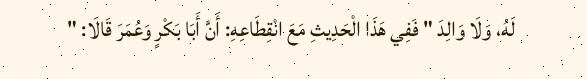لَهُ، وَلَا وَالِدَ " فَفِي هَذَا الْحَدِيثِ مَعَ انْقِطَاعِهِ: أَنَّ أَبَا بَكْرٍ وَعُمَرَ قَالَا: "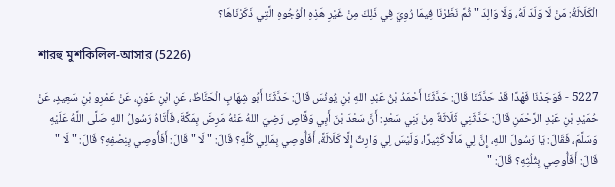الْكَلَالَةُ: مَنْ لَا وَلَدَ لَهُ، وَلَا وَالِدَ " ثُمَّ نَظَرْنَا فِيمَا رُوِيَ فِي ذَلِكَ مِنْ غَيْرِ هَذِهِ الْوُجُوهِ الَّتِي ذَكَرْنَاهَا؟

শারহু মুশকিলিল-আসার (5226)

5227 - فَوَجَدْنَا فَهْدًا قَدْ حَدَّثَنَا قَالَ: حَدَّثَنَا أَحْمَدُ بْنُ عَبْدِ اللهِ بْنِ يُونُسَ قَالَ: حَدَّثَنَا أَبُو شِهَابٍ الْحَنَّاطُ، عَنِ ابْنِ عَوْنٍ، عَنْ عَمْرِو بْنِ سَعِيدٍ، عَنْ حُمَيْدِ بْنِ عَبْدِ الرَّحْمَنِ قَالَ: حَدَّثَنِي ثَلَاثَةٌ مِنْ بَنِي سَعْدٍ: أَنَّ سَعْدَ بْنَ أَبِي وَقَّاصٍ رَضِيَ اللهُ عَنْهُ مَرِضَ بِمَكَّةَ، فَأَتَاهُ رَسُولُ اللهِ صَلَّى اللَّهُ عَلَيْهِ وَسَلَّمَ، فَقَالَ: يَا رَسُولَ اللهِ، إِنَّ لِي مَالًا كَثِيرًا، وَلَيْسَ لِي وَارِثٌ إِلَّا كَلَالَةً، أَفَأُوصِي بِمَالِي كُلِّهِ؟ قَالَ: " لَا " قَالَ: أَفَأُوصِي بِنِصْفِهِ؟ قَالَ: " لَا " قَالَ: أَفَأُوصِي بِثُلُثِهِ؟ قَالَ: "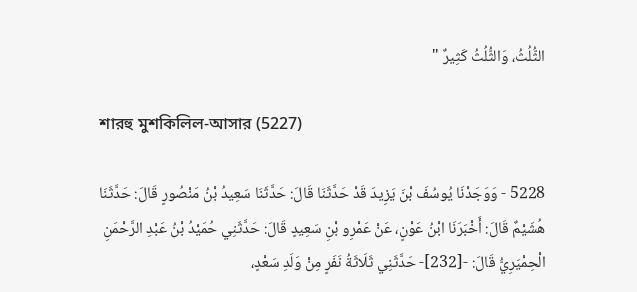الثُّلُثُ، وَالثُّلُثُ كَثِيرٌ "

শারহু মুশকিলিল-আসার (5227)

5228 - وَوَجَدْنَا يُوسُفَ بْنَ يَزِيدَ قَدْ حَدَّثَنَا قَالَ: حَدَّثَنَا سَعِيدُ بْنُ مَنْصُورٍ قَالَ: حَدَّثَنَا هُشَيْمٌ قَالَ: أَخْبَرَنَا ابْنُ عَوْنٍ، عَنْ عَمْرِو بْنِ سَعِيدٍ قَالَ: حَدَّثَنِي حُمَيْدُ بْنُ عَبْدِ الرَّحْمَنِ الْحِمْيَرِيُّ قَالَ: -[232]- حَدَّثَنِي ثَلَاثَةُ نَفَرٍ مِنْ وَلَدِ سَعْدٍ،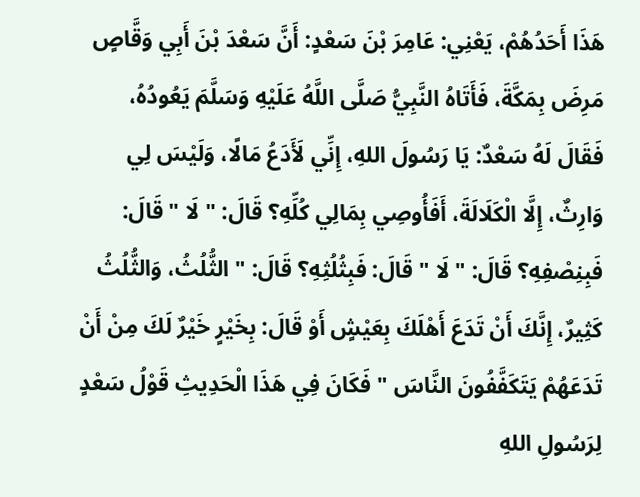هَذَا أَحَدُهُمْ، يَعْنِي: عَامِرَ بْنَ سَعْدٍ: أَنَّ سَعْدَ بْنَ أَبِي وَقَّاصٍ مَرِضَ بِمَكَّةَ، فَأَتَاهُ النَّبِيُّ صَلَّى اللَّهُ عَلَيْهِ وَسَلَّمَ يَعُودُهُ، فَقَالَ لَهُ سَعْدٌ: يَا رَسُولَ اللهِ، إِنِّي لَأَدَعُ مَالًا، وَلَيْسَ لِي وَارِثٌ، إِلَّا الْكَلَالَةَ، أَفَأُوصِي بِمَالِي كُلِّهِ؟ قَالَ: " لَا " قَالَ: فَبِنِصْفِهِ؟ قَالَ: " لَا " قَالَ: فَبِثُلُثِهِ؟ قَالَ: " الثُّلُثُ، وَالثُّلُثُ كَثِيرٌ، إِنَّكَ أَنْ تَدَعَ أَهْلَكَ بِعَيْشٍ أَوْ قَالَ: بِخَيْرٍ خَيْرٌ لَكَ مِنْ أَنْ تَدَعَهُمْ يَتَكَفَّفُونَ النَّاسَ " فَكَانَ فِي هَذَا الْحَدِيثِ قَوْلُ سَعْدٍ لِرَسُولِ اللهِ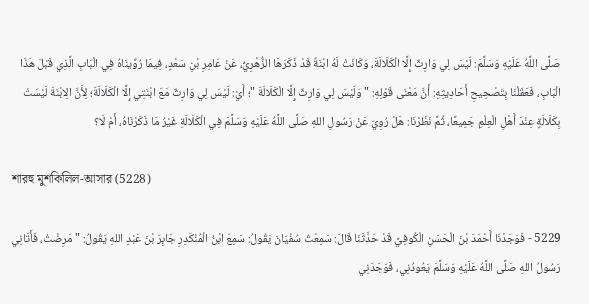صَلَّى اللَّهُ عَلَيْهِ وَسَلَّمَ: لَيْسَ لِي وَارِثٌ إِلَّا الْكَلَالَةَ، وَكَانَتْ لَهُ ابْنَةٌ قَدْ ذَكَرَهَا الزُّهْرِيُّ، عَنْ عَامِرِ بْنِ سَعْدٍ، فِيمَا رُوِّينَاهُ فِي الْبَابِ الَّذِي قَبْلَ هَذَا الْبَابِ، فَعَقَلْنَا بِتَصْحِيحِ أَحَادِيثِهِ: أَنَّ مَعْنَى قَوْلِهِ: " وَلَيْسَ لِي وَارِثٌ إِلَّا الْكَلَالَةَ "؛ أَيْ: لَيْسَ لِي وَارِثٌ مَعَ ابْنَتِي إِلَّا الْكَلَالَةَ؛ لِأَنَّ الِابْنَةَ لَيْسَتْ بِكَلَالَةٍ عِنْدَ أَهْلِ الْعِلْمِ جَمِيعًا، ثُمَّ نَظَرْنَا: هَلْ رُوِيَ عَنْ رَسُولِ اللهِ صَلَّى اللَّهُ عَلَيْهِ وَسَلَّمَ فِي الْكَلَالَةِ غَيْرُ مَا ذَكَرْنَاهُ، أَمْ لَا؟

শারহু মুশকিলিল-আসার (5228)

5229 - فَوَجَدْنَا أَحْمَدَ بْنَ الْحَسَنِ الْكُوفِيَّ قَدْ حَدَّثَنَا قَالَ: سَمِعْتُ سُفْيَانَ يَقُولُ: سَمِعَ ابْنُ الْمُنْكَدِرِ جَابِرَ بْنَ عَبْدِ اللهِ يَقُولُ: " مَرِضْتُ، فَأَتَانِي رَسُولُ اللهِ صَلَّى اللَّهُ عَلَيْهِ وَسَلَّمَ يَعُودُنِي، فَوَجَدَنِي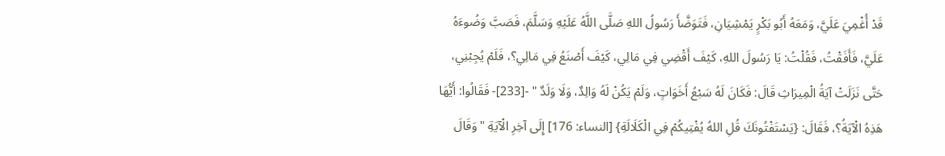قَدْ أُغْمِيَ عَلَيَّ، وَمَعَهُ أَبُو بَكْرٍ يَمْشِيَانِ، فَتَوَضَّأَ رَسُولُ اللهِ صَلَّى اللَّهُ عَلَيْهِ وَسَلَّمَ، فَصَبَّ وَضُوءَهُ عَلَيَّ، فَأَفَقْتُ، فَقُلْتُ: يَا رَسُولَ اللهِ، كَيْفَ أَقْضِي فِي مَالِي، كَيْفَ أَصْنَعُ فِي مَالِي؟، فَلَمْ يُجِبْنِي، حَتَّى نَزَلَتْ آيَةُ الْمِيرَاثِ قَالَ: فَكَانَ لَهُ سَبْعُ أَخَوَاتٍ، وَلَمْ يَكُنْ لَهُ وَالِدٌ، وَلَا وَلَدٌ " -[233]- فَقَالُوا: أَيُّهَا هَذِهُ الْآيَةُ؟، فَقَالَ: {يَسْتَفْتُونَكَ قُلِ اللهُ يُفْتِيكُمْ فِي الْكَلَالَةِ} [النساء: 176] إِلَى آخِرِ الْآيَةِ " وَقَالَ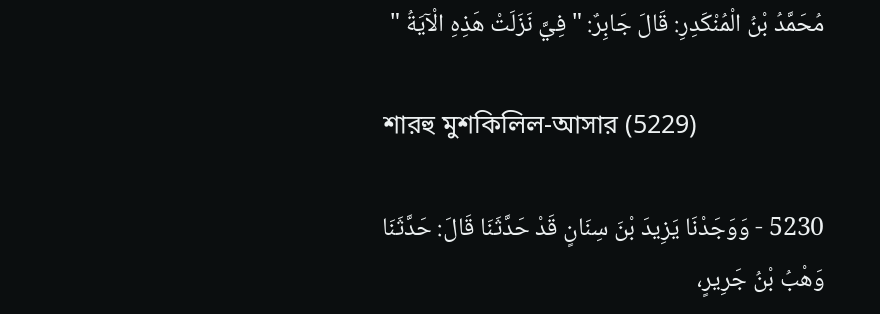مُحَمَّدُ بْنُ الْمُنْكَدِرِ: قَالَ جَابِرٌ: " فِيَّ نَزَلَتْ هَذِهِ الْآيَةُ "

শারহু মুশকিলিল-আসার (5229)

5230 - وَوَجَدْنَا يَزِيدَ بْنَ سِنَانٍ قَدْ حَدَّثَنَا قَالَ: حَدَّثَنَا وَهْبُ بْنُ جَرِيرٍ،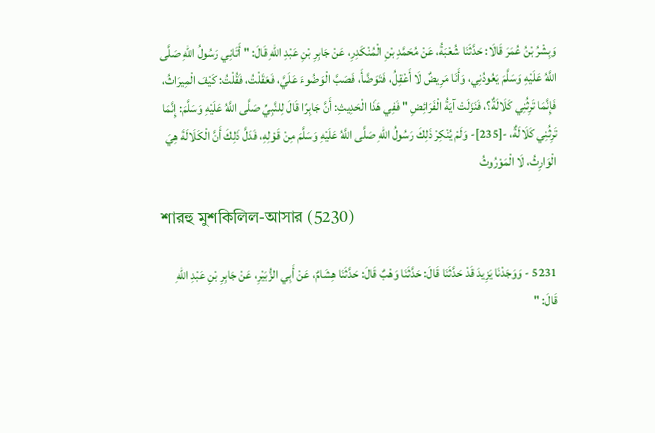وَبِشْرُ بْنُ عُمَرَ قَالَا: حَدَّثَنَا شُعْبَةُ، عَنْ مُحَمَّدِ بْنِ الْمُنْكَدِرِ، عَنْ جَابِرِ بْنِ عَبْدِ اللهِ قَالَ: " أَتَانِي رَسُولُ اللهِ صَلَّى اللَّهُ عَلَيْهِ وَسَلَّمَ يَعُودُنِي، وَأَنَا مَرِيضٌ لَا أَعْقِلُ، فَتَوَضَّأَ، فَصَبَّ الْوَضُوءَ عَلَيَّ، فَعَقَلْتُ، فَقُلْتُ: كَيْفَ الْمِيرَاثُ، فَإِنَّمَا تَرِثُنِي كَلَالَةٌ؟، فَنَزَلَتْ آيَةُ الْفَرَائِضِ " فَفِي هَذَا الْحَدِيثِ: أَنَّ جَابِرًا قَالَ لِلنَّبِيِّ صَلَّى اللَّهُ عَلَيْهِ وَسَلَّمَ: إِنَّمَا تَرِثُنِي كَلَالَةٌ، -[235]- وَلَمْ يُنْكِرْ ذَلِكَ رَسُولُ اللهِ صَلَّى اللَّهُ عَلَيْهِ وَسَلَّمَ مِنْ قَوْلِهِ، فَدَلَّ ذَلِكَ أَنَّ الْكَلَالَةَ هِيَ الْوَارِثُ، لَا الْمَوْرُوثُ

শারহু মুশকিলিল-আসার (5230)

5231 - وَوَجَدْنَا يَزِيدَ قَدْ حَدَّثَنَا قَالَ: حَدَّثَنَا وَهْبٌ قَالَ: حَدَّثَنَا هِشَامٌ، عَنْ أَبِي الزُّبَيْرِ، عَنْ جَابِرِ بْنِ عَبْدِ اللهِ قَالَ: "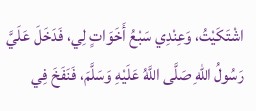اشْتَكَيْتُ، وَعِنْدِي سَبْعُ أَخَوَاتٍ لِي، فَدَخَلَ عَلَيَّ رَسُولُ اللهِ صَلَّى اللَّهُ عَلَيْهِ وَسَلَّمَ، فَنَفَخَ فِي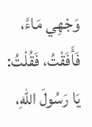وَجْهِي مَاءً، فَأَفَقْتُ، فَقُلْتُ: يَا رَسُولَ اللهِ،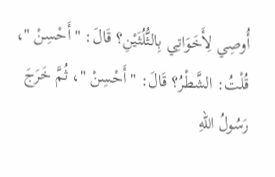أُوصِي لِأَخَوَاتِي بِالثُّلُثَيْنِ؟ قَالَ: " أَحْسِنْ "، قُلْتُ: الشَّطْرُ؟ قَالَ: " أَحْسِنْ "، ثُمَّ خَرَجَ رَسُولُ اللهِ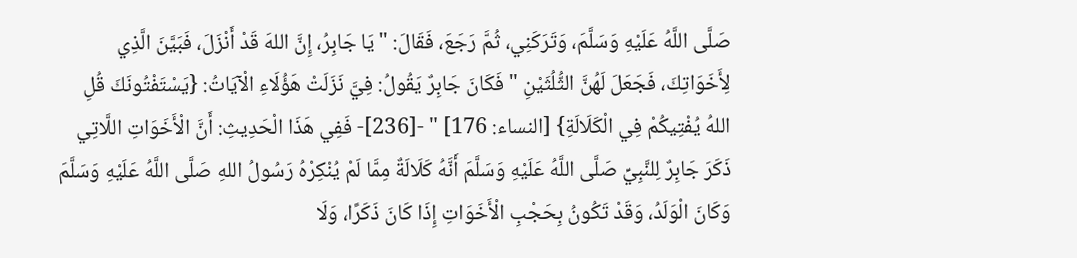صَلَّى اللَّهُ عَلَيْهِ وَسَلَّمَ، وَتَرَكَنِي، ثُمَّ رَجَعَ، فَقَالَ: " يَا جَابِرُ، إِنَّ اللهَ قَدْ أَنْزَلَ، فَبَيَّنَ الَّذِي لِأَخَوَاتِكَ، فَجَعَلَ لَهُنَّ الثُّلُثَيْنِ " فَكَانَ جَابِرٌ يَقُولُ: فِيَّ نَزَلَتْ هَؤُلَاءِ الْآيَاتُ: {يَسْتَفْتُونَكَ قُلِ اللهُ يُفْتِيكُمْ فِي الْكَلَالَةِ} [النساء: 176] " -[236]- فَفِي هَذَا الْحَدِيثِ: أَنَّ الْأَخَوَاتِ اللَّاتِي ذَكَرَ جَابِرٌ لِلنَّبِيِّ صَلَّى اللَّهُ عَلَيْهِ وَسَلَّمَ أَنَّهُ كَلَالَةٌ مِمَّا لَمْ يُنْكِرْهُ رَسُولُ اللهِ صَلَّى اللَّهُ عَلَيْهِ وَسَلَّمَ وَكَانَ الْوَلَدُ، وَقَدْ تَكُونُ بِحَجْبِ الْأَخَوَاتِ إِذَا كَانَ ذَكَرًا، وَلَا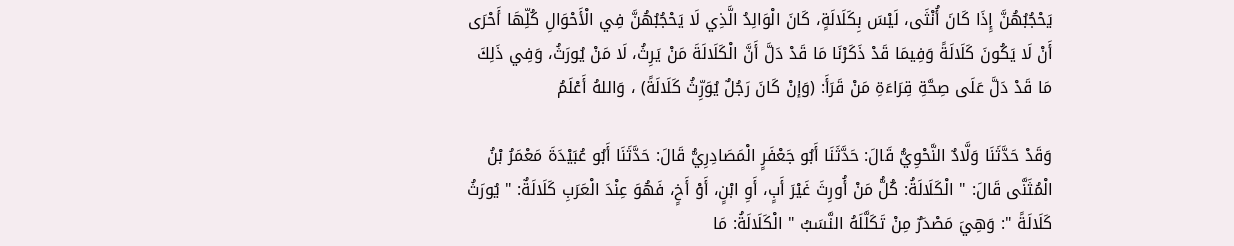يَحْجُبُهُنَّ إِذَا كَانَ أُنْثَى، لَيْسَ بِكَلَالَةٍ، كَانَ الْوَالِدُ الَّذِي لَا يَحْجُبُهُنَّ فِي الْأَحْوَالِ كُلِّهَا أَحْرَى أَنْ لَا يَكُونَ كَلَالَةً وَفِيمَا قَدْ ذَكَرْنَا مَا قَدْ دَلَّ أَنَّ الْكَلَالَةَ مَنْ يَرِثُ، لَا مَنْ يُورَثُ، وَفِي ذَلِكَ مَا قَدْ دَلَّ عَلَى صِحَّةِ قِرَاءَةِ مَنْ قَرَأَ: (وَإنْ كَانَ رَجُلٌ يُوَرِّثُ كَلَالَةً) ، وَاللهُ أَعْلَمُ

وَقَدْ حَدَّثَنَا وَلَّادٌ النَّحْوِيُّ قَالَ: حَدَّثَنَا أَبُو جَعْفَرٍ الْمَصَادِرِيُّ قَالَ: حَدَّثَنَا أَبُو عُبَيْدَةَ مَعْمَرُ بْنُ الْمُثَنَّى قَالَ: " الْكَلَالَةُ: كُلُّ مَنْ أُورِثَ غَيْرَ أَبٍ، أَوِ ابْنٍ، أَوْ أَخٍ، فَهُوَ عِنْدَ الْعَرَبِ كَلَالَةٌ: " يُورَثُ كَلَالَةً ": وَهِيَ مَصْدَرٌ مِنْ تَكَلَّلَهُ النَّسَبُ " الْكَلَالَةُ: مَا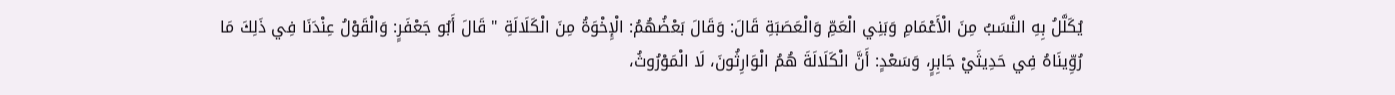يُكَلَّلُ بِهِ النَّسَبُ مِنَ الْأَعْمَامِ وَبَنِي الْعَمِّ وَالْعَصَبَةِ قَالَ: وَقَالَ بَعْضُهُمُ: الْإِخْوَةُ مِنَ الْكَلَالَةِ " قَالَ أَبُو جَعْفَرٍ: وَالْقَوْلُ عِنْدَنَا فِي ذَلِكَ مَا رُوِّينَاهُ فِي حَدِيثَيْ جَابِرٍ، وَسَعْدٍ: أَنَّ الْكَلَالَةَ هُمُ الْوَارِثُونَ، لَا الْمَوْرُوثُ،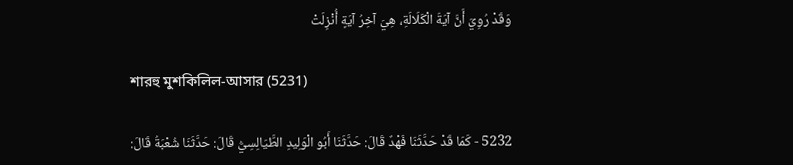وَقَدْ رُوِيَ أَنَّ آيَةَ الْكَلَالَةِ، هِيَ آخِرُ آيَةٍ أُنْزِلَتْ

শারহু মুশকিলিল-আসার (5231)

5232 - كَمَا قَدْ حَدَّثَنَا فَهْدٌ قَالَ: حَدَّثَنَا أَبُو الْوَلِيدِ الطَّيَالِسِيُّ قَالَ: حَدَّثَنَا شُعْبَةُ قَالَ: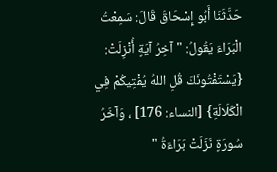حَدَّثَنَا أَبُو إِسْحَاقَ قَالَ: سَمِعْتُ الْبَرَاءَ يَقُولُ: " آخِرُ آيَةٍ أُنْزِلَتْ: {يَسْتَفْتُونَكَ قُلِ اللهُ يُفْتِيكُمْ فِي الْكَلَالَةِ} [النساء: 176] ، وَآخَرُ سُورَةٍ نَزَلَتْ بَرَاءَةُ "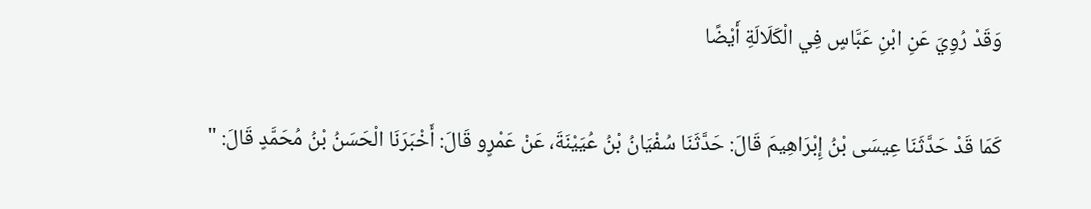وَقَدْ رُوِيَ عَنِ ابْنِ عَبَّاسٍ فِي الْكَلَالَةِ أَيْضًا

كَمَا قَدْ حَدَّثَنَا عِيسَى بْنُ إِبْرَاهِيمَ قَالَ: حَدَّثَنَا سُفْيَانُ بْنُ عُيَيْنَةَ، عَنْ عَمْرٍو قَالَ: أَخْبَرَنَا الْحَسَنُ بْنُ مُحَمَّدٍ قَالَ: "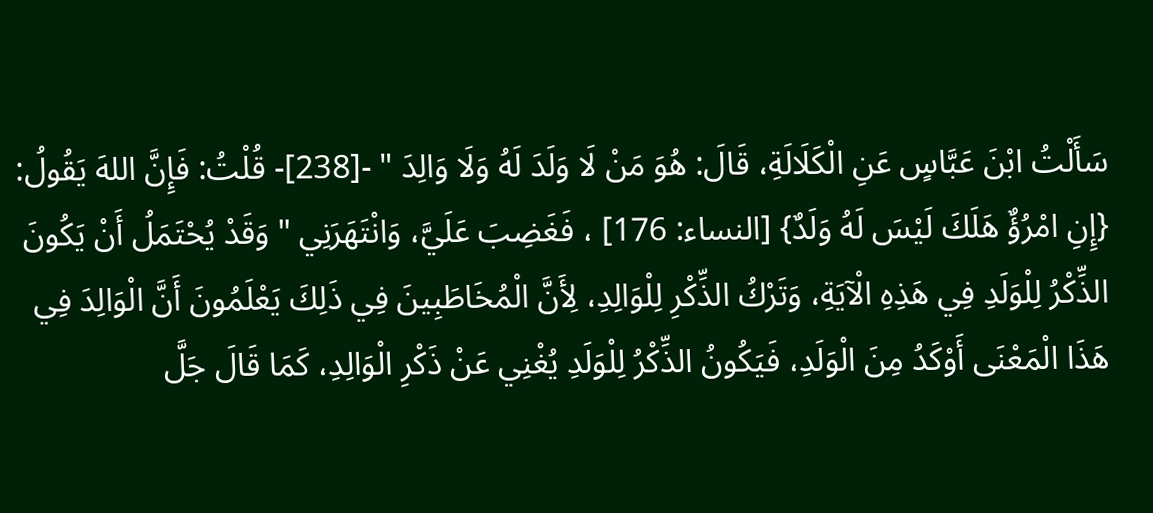سَأَلْتُ ابْنَ عَبَّاسٍ عَنِ الْكَلَالَةِ، قَالَ: هُوَ مَنْ لَا وَلَدَ لَهُ وَلَا وَالِدَ " -[238]- قُلْتُ: فَإِنَّ اللهَ يَقُولُ: {إِنِ امْرُؤٌ هَلَكَ لَيْسَ لَهُ وَلَدٌ} [النساء: 176] ، فَغَضِبَ عَلَيَّ، وَانْتَهَرَنِي " وَقَدْ يُحْتَمَلُ أَنْ يَكُونَ الذِّكْرُ لِلْوَلَدِ فِي هَذِهِ الْآيَةِ، وَتَرْكُ الذِّكْرِ لِلْوَالِدِ، لِأَنَّ الْمُخَاطَبِينَ فِي ذَلِكَ يَعْلَمُونَ أَنَّ الْوَالِدَ فِي هَذَا الْمَعْنَى أَوْكَدُ مِنَ الْوَلَدِ، فَيَكُونُ الذِّكْرُ لِلْوَلَدِ يُغْنِي عَنْ ذَكْرِ الْوَالِدِ، كَمَا قَالَ جَلَّ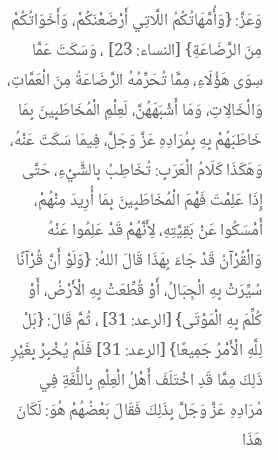وَعَزَّ: {وَأُمَّهَاتُكُمُ اللَّاتِي أَرْضَعْنَكُمْ، وَأَخَوَاتُكُمْ مِنَ الرَّضَاعَةِ} [النساء: 23] ، وَسَكَتَ عَمَّا سِوَى هَؤُلَاءِ، مِمَّا تُحَرِّمُهُ الرَّضَاعَةُ مِنَ الْعَمَّاتِ، وَالْخَالِاتِ، وَمَا أَشْبَهَهُنَّ، لَعِلْمِ الْمُخَاطَبِينَ بِمَا خَاطَبَهُمْ بِهِ بِمُرَادِهِ عَزَّ وَجَلَّ، فِيمَا سَكَتَ عَنْهُ، وَهَكَذَا كَلَامُ الْعَرَبِ: تُخَاطِبُ بِالشَّيْءِ، حَتَّى إِذَا عَلِمْتَ فَهْمَ الْمُخَاطَبِينَ بِمَا أُرِيدَ مِنْهُمْ، أَمْسَكُوا عَنْ بَقِيَّتِهِ، لِأَنَّهُمْ قَدْ عَلِمُوا عَنْهُ وَالْقُرْآنُ قَدْ جَاءَ بِهَذَا قَالَ اللهُ: {وَلَوْ أَنَّ قُرْآنًا سُيِّرَتْ بِهِ الْجِبَالُ، أَوْ قُطِّعَتْ بِهِ الْأَرْضُ، أَوْ كُلِّمَ بِهِ الْمَوْتَى} [الرعد: 31] ، ثُمَّ قَالَ: {بَلْ لِلَّهِ الْأَمْرُ جَمِيعًا} [الرعد: 31] فَلَمْ يُخْبِرْ بِغَيْرِ ذَلِكَ مِمَّا قَدِ اخْتَلَفَ أَهْلُ الْعِلْمِ بِاللُّغَةِ فِي مُرَادِهِ عَزَّ وَجَلَّ بِذَلِكَ فَقَالَ بَعْضُهُمْ هُوَ: لَكَانَ هَذَا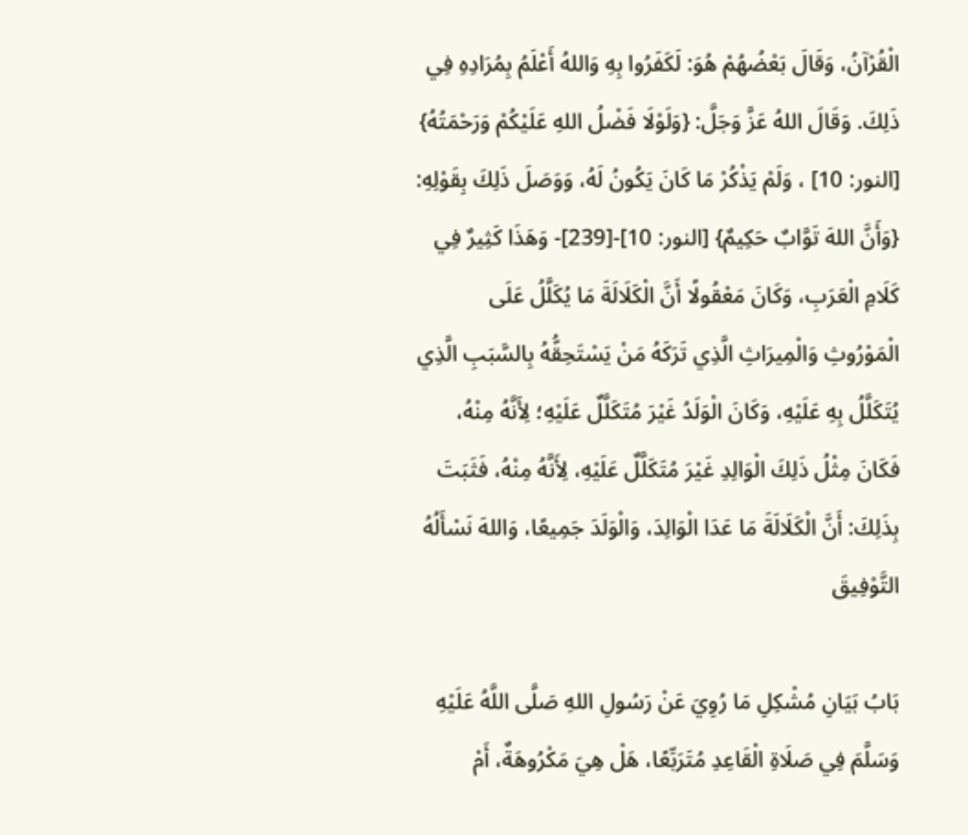الْقُرْآنُ، وَقَالَ بَعْضُهُمْ هُوَ: لَكَفَرُوا بِهِ وَاللهُ أَعْلَمُ بِمُرَادِهِ فِي ذَلِكَ. وَقَالَ اللهُ عَزَّ وَجَلَّ: {وَلَوْلَا فَضْلُ اللهِ عَلَيْكُمْ وَرَحْمَتُهُ} [النور: 10] ، وَلَمْ يَذْكُرْ مَا كَانَ يَكُونُ لَهُ، وَوَصَلَ ذَلِكَ بِقَوْلِهِ: {وَأَنَّ اللهَ تَوَّابٌ حَكِيمٌ} [النور: 10]-[239]- وَهَذَا كَثِيرٌ فِي كَلَامِ الْعَرَبِ، وَكَانَ مَعْقُولًا أَنَّ الْكَلَالَةَ مَا يُكَلَّلُ عَلَى الْمَوْرُوثِ وَالْمِيرَاثِ الَّذِي تَرَكَهُ مَنْ يَسْتَحِقُّهُ بِالسَّبَبِ الَّذِي يُتَكَلَّلُ بِهِ عَلَيْهِ، وَكَانَ الْوَلَدُ غَيْرَ مُتَكَلَّلٌ عَلَيْهِ؛ لِأَنَّهُ مِنْهُ، فَكَانَ مِثْلُ ذَلِكَ الْوَالِدِ غَيْرَ مُتَكَلَّلٌ عَلَيْهِ، لِأَنَّهُ مِنْهُ، فَثَبَتَ بِذَلِكَ: أَنَّ الْكَلَالَةَ مَا عَدَا الْوَالِدَ، وَالْوَلَدَ جَمِيعًا، وَاللهَ نَسْأَلُهُ التَّوْفِيقَ

بَابُ بَيَانِ مُشْكِلِ مَا رُوِيَ عَنْ رَسُولِ اللهِ صَلَّى اللَّهُ عَلَيْهِ وَسَلَّمَ فِي صَلَاةِ الْقَاعِدِ مُتَرَبِّعًا، هَلْ هِيَ مَكْرُوهَةٌ، أَمْ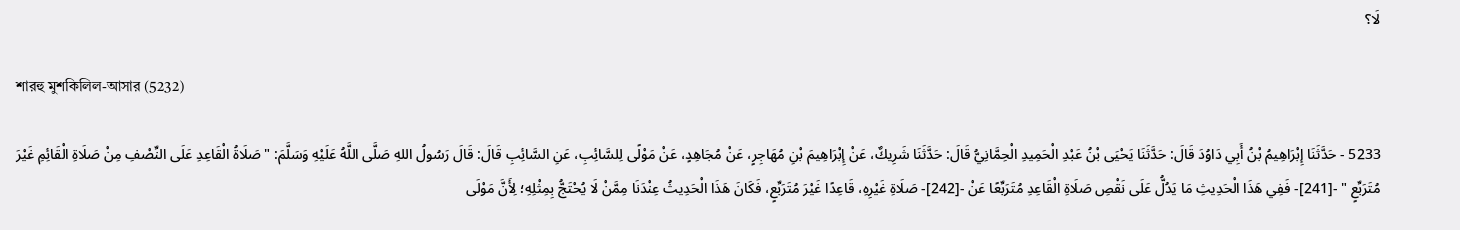لَا؟

শারহু মুশকিলিল-আসার (5232)

5233 - حَدَّثَنَا إِبْرَاهِيمُ بْنُ أَبِي دَاوُدَ قَالَ: حَدَّثَنَا يَحْيَى بْنُ عَبْدِ الْحَمِيدِ الْحِمَّانِيُّ قَالَ: حَدَّثَنَا شَرِيكٌ، عَنْ إِبْرَاهِيمَ بْنِ مُهَاجِرٍ، عَنْ مُجَاهِدٍ، عَنْ مَوْلًى لِلسَّائِبِ، عَنِ السَّائِبِ قَالَ: قَالَ رَسُولُ اللهِ صَلَّى اللَّهُ عَلَيْهِ وَسَلَّمَ: " صَلَاةُ الْقَاعِدِ عَلَى النِّصْفِ مِنْ صَلَاةِ الْقَائِمِ غَيْرَ مُتَرَبِّعٍ " -[241]- فَفِي هَذَا الْحَدِيثِ مَا يَدُلُّ عَلَى نَقْصِ صَلَاةِ الْقَاعِدِ مُتَرَبِّعًا عَنْ -[242]- صَلَاةِ غَيْرِهِ، قَاعِدًا غَيْرَ مُتَرَبِّعٍ، فَكَانَ هَذَا الْحَدِيثُ عِنْدَنَا مِمَّنْ لَا يُحْتَجُّ بِمِثْلِهِ؛ لِأَنَّ مَوْلَى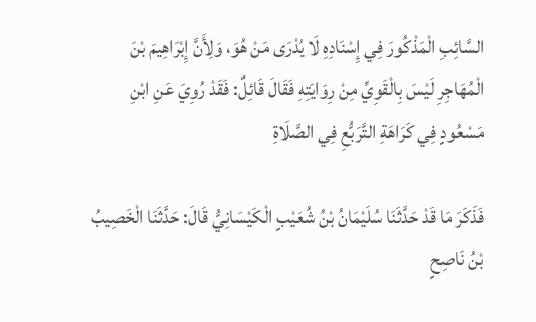السَّائِبِ الْمَذْكُورَ فِي إِسْنَادِهِ لَا يُدْرَى مَنْ هُوَ، وَلِأَنَّ إِبْرَاهِيمَ بْنَ الْمُهَاجِرِ لَيْسَ بِالْقَوِيِّ مِنْ رِوَايَتِهِ فَقَالَ قَائِلٌ: فَقَدْ رُوِيَ عَنِ ابْنِ مَسْعُودٍ فِي كَرَاهَةِ التَّرَبُّعِ فِي الصَّلَاةِ

فَذَكَرَ مَا قَدْ حَدَّثَنَا سُلَيْمَانُ بْنُ شُعَيْبٍ الْكَيْسَانِيُّ قَالَ: حَدَّثَنَا الْخَصِيبُ بْنُ نَاصِحٍ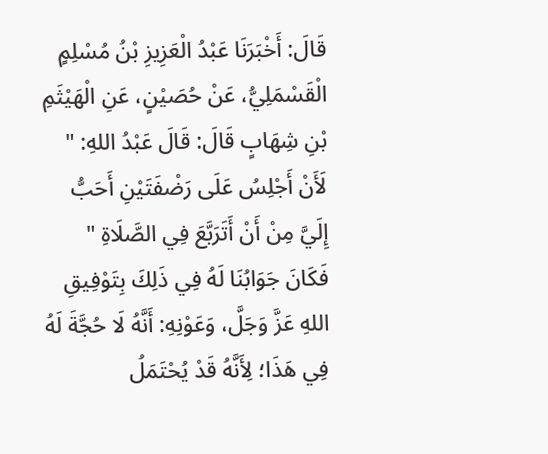قَالَ: أَخْبَرَنَا عَبْدُ الْعَزِيزِ بْنُ مُسْلِمٍ الْقَسْمَلِيُّ، عَنْ حُصَيْنٍ، عَنِ الْهَيْثَمِ بْنِ شِهَابٍ قَالَ: قَالَ عَبْدُ اللهِ: " لَأَنْ أَجْلِسُ عَلَى رَضْفَتَيْنِ أَحَبُّ إِلَيَّ مِنْ أَنْ أَتَرَبَّعَ فِي الصَّلَاةِ " فَكَانَ جَوَابُنَا لَهُ فِي ذَلِكَ بِتَوْفِيقِ اللهِ عَزَّ وَجَلَّ، وَعَوْنِهِ: أَنَّهُ لَا حُجَّةَ لَهُ فِي هَذَا؛ لِأَنَّهُ قَدْ يُحْتَمَلُ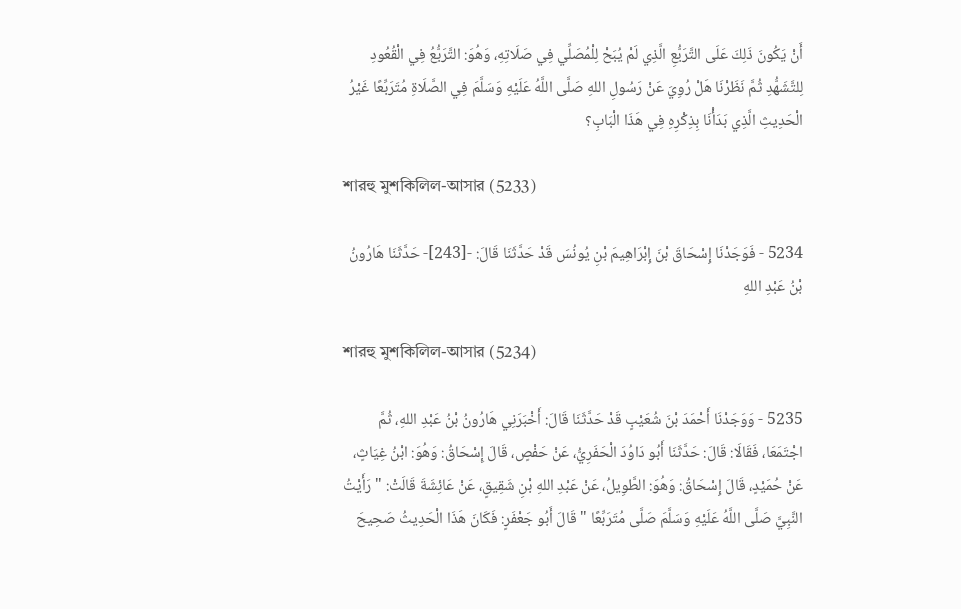أَنْ يَكُونَ ذَلِكَ عَلَى التَّرَبُّعِ الَّذِي لَمْ يُبَحْ لِلْمُصَلِّي فِي صَلَاتِهِ، وَهُوَ: التَّرَبُّعُ فِي الْقُعُودِ لِلتَّشَهُّدِ ثُمَّ نَظَرْنَا هَلْ رُوِيَ عَنْ رَسُولِ اللهِ صَلَّى اللَّهُ عَلَيْهِ وَسَلَّمَ فِي الصَّلَاةِ مُتَرَبِّعًا غَيْرُ الْحَدِيثِ الَّذِي بَدَأْنَا بِذِكْرِهِ فِي هَذَا الْبَابِ؟

শারহু মুশকিলিল-আসার (5233)

5234 - فَوَجَدْنَا إِسْحَاقَ بْنَ إِبْرَاهِيمَ بْنِ يُونُسَ قَدْ حَدَّثَنَا قَالَ: -[243]- حَدَّثَنَا هَارُونُ بْنُ عَبْدِ اللهِ

শারহু মুশকিলিল-আসার (5234)

5235 - وَوَجَدْنَا أَحْمَدَ بْنَ شُعَيْبٍ قَدْ حَدَّثَنَا قَالَ: أَخْبَرَنِي هَارُونُ بْنُ عَبْدِ اللهِ، ثُمَّ اجْتَمَعَا، فَقَالَا: قَالَ: حَدَّثَنَا أَبُو دَاوُدَ الْحَفَرِيُّ، عَنْ حَفْصٍ، قَالَ إِسْحَاقُ: وَهُوَ: ابْنُ غِيَاثٍ، عَنْ حُمَيْدٍ، قَالَ إِسْحَاقُ: وَهُوَ: الطَّوِيلُ، عَنْ عَبْدِ اللهِ بْنِ شَقِيقٍ، عَنْ عَائِشَةَ قَالَتْ: " رَأَيْتُ النَّبِيَّ صَلَّى اللَّهُ عَلَيْهِ وَسَلَّمَ صَلَّى مُتَرَبِّعًا " قَالَ أَبُو جَعْفَرٍ: فَكَانَ هَذَا الْحَدِيثُ صَحِيحَ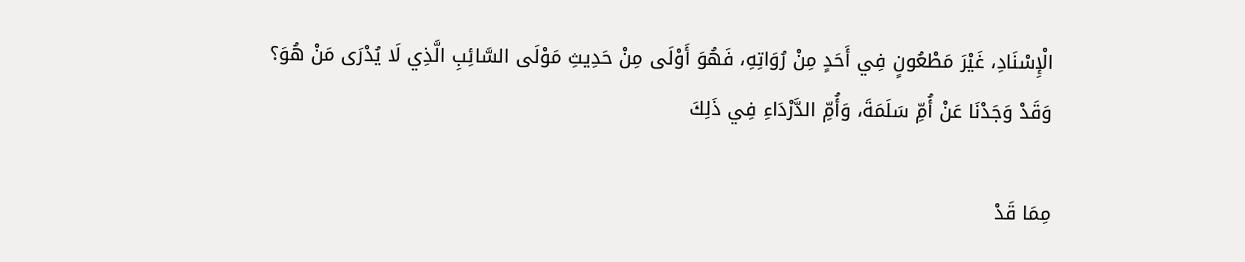الْإِسْنَادِ، غَيْرَ مَطْعُونٍ فِي أَحَدٍ مِنْ رُوَاتِهِ، فَهُوَ أَوْلَى مِنْ حَدِيثِ مَوْلَى السَّائِبِ الَّذِي لَا يُدْرَى مَنْ هُوَ؟ وَقَدْ وَجَدْنَا عَنْ أُمِّ سَلَمَةَ، وَأُمِّ الدَّرْدَاءِ فِي ذَلِكَ

مِمَا قَدْ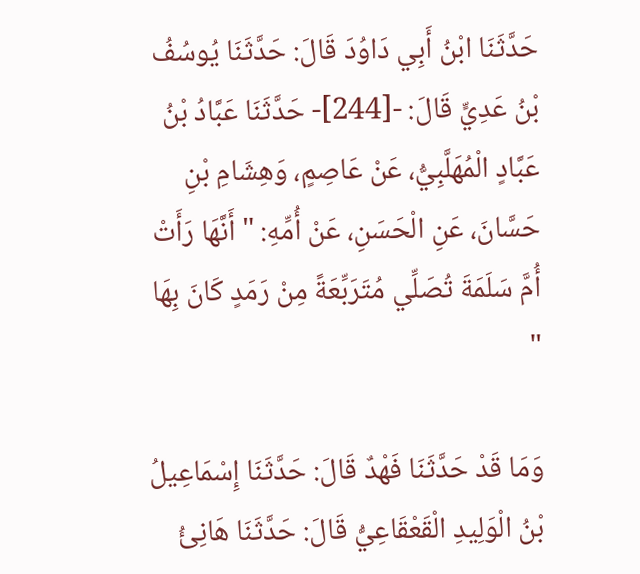حَدَّثَنَا ابْنُ أَبِي دَاوُدَ قَالَ: حَدَّثَنَا يُوسُفُ بْنُ عَدِيٍّ قَالَ: -[244]- حَدَّثَنَا عَبَّادُ بْنُ عَبَّادٍ الْمُهَلَّبِيُّ، عَنْ عَاصِمٍ، وَهِشَامِ بْنِ حَسَّانَ، عَنِ الْحَسَنِ، عَنْ أُمِّهِ: " أَنَّهَا رَأَتْ أُمَّ سَلَمَةَ تُصَلِّي مُتَرَبِّعَةً مِنْ رَمَدٍ كَانَ بِهَا "

وَمَا قَدْ حَدَّثَنَا فَهْدٌ قَالَ: حَدَّثَنَا إِسْمَاعِيلُ بْنُ الْوَلِيدِ الْقَعْقَاعِيُّ قَالَ: حَدَّثَنَا هَانِئُ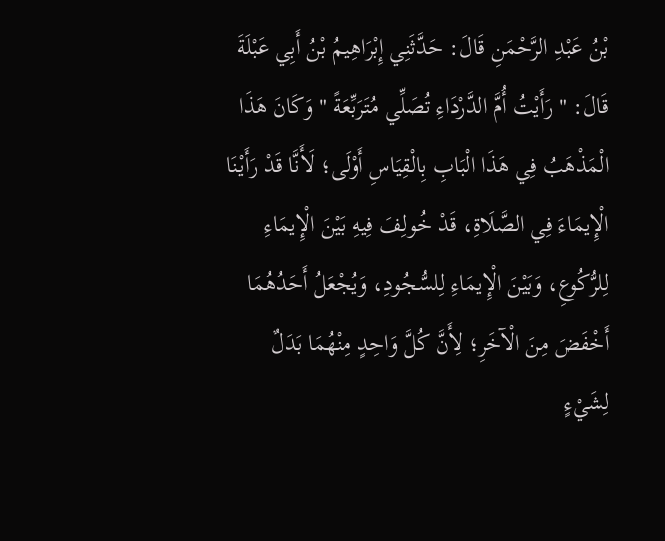بْنُ عَبْدِ الرَّحْمَنِ قَالَ: حَدَّثَنِي إِبْرَاهِيمُ بْنُ أَبِي عَبْلَةَ قَالَ: " رَأَيْتُ أُمَّ الدَّرْدَاءِ تُصَلِّي مُتَرَبِّعَةً " وَكَانَ هَذَا الْمَذْهَبُ فِي هَذَا الْبَابِ بِالْقِيَاسِ أَوْلَى؛ لَأَنَّا قَدْ رَأَيْنَا الْإِيمَاءَ فِي الصَّلَاةِ، قَدْ خُولِفَ فِيهِ بَيْنَ الْإِيمَاءِ لِلرُّكُوعِ، وَبَيْنَ الْإِيمَاءِ لِلسُّجُودِ، وَيُجْعَلُ أَحَدُهُمَا أَخْفَضَ مِنَ الْآخَرِ؛ لِأَنَّ كُلَّ وَاحِدٍ مِنْهُمَا بَدَلٌ لِشَيْءٍ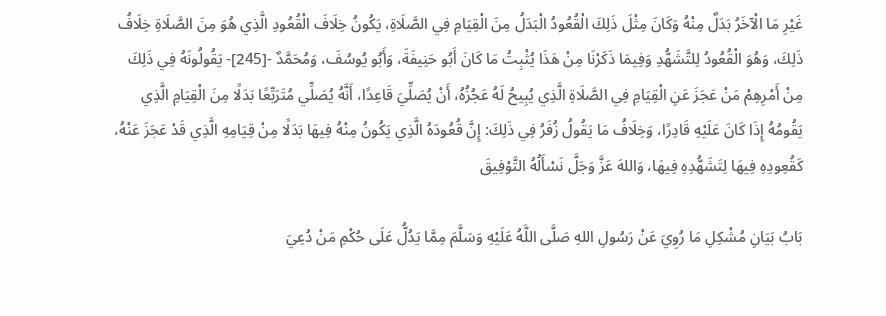غَيْرِ مَا الْآخَرُ بَدَلٌ مِنْهُ وَكَانَ مِثْلَ ذَلِكَ الْقُعُودُ الْبَدَلُ مِنَ الْقِيَامِ فِي الصَّلَاةِ، يَكُونُ خِلَافَ الْقُعُودِ الَّذِي هُوَ مِنَ الصَّلَاةِ خِلَافُ ذَلِكَ، وَهُوَ الْقُعُودُ لِلتَّشَهُّدِ وَفِيمَا ذَكَرْنَا مِنْ هَذَا يُثْبِتُ مَا كَانَ أَبُو حَنِيفَةَ، وَأَبُو يُوسُفَ، وَمُحَمَّدٌ -[245]- يَقُولُونَهُ فِي ذَلِكَ مِنْ أَمْرِهِمْ مَنْ عَجَزَ عَنِ الْقِيَامِ فِي الصَّلَاةِ الَّذِي يُبِيحُ لَهُ عَجُزُهُ، أَنْ يُصَلِّيَ قَاعِدًا، أَنَّهُ يُصَلِّي مُتَرَبِّعًا بَدَلًا مِنَ الْقِيَامِ الَّذِي يَقُومُهُ إِذَا كَانَ عَلَيْهِ قَادِرًا، وَخِلَافُ مَا يَقُولُ زُفَرُ فِي ذَلِكَ: إِنَّ قُعُودَهُ الَّذِي يَكُونُ مِنْهُ فِيهَا بَدَلًا مِنْ قِيَامِهِ الَّذِي قَدْ عَجَزَ عَنْهُ، كَقُعِودِهِ فِيهَا لِتَشَهُّدِهِ فِيهَا، وَاللهَ عَزَّ وَجَلَّ نَسْأَلُهُ التَّوْفِيقَ

بَابُ بَيَانِ مُشْكِلِ مَا رُوِيَ عَنْ رَسُولِ اللهِ صَلَّى اللَّهُ عَلَيْهِ وَسَلَّمَ مِمَّا يَدُلُّ عَلَى حُكْمِ مَنْ دُعِيَ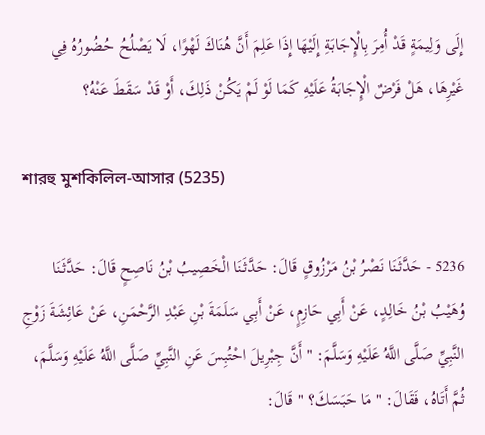إِلَى وَلِيمَةٍ قَدْ أُمِرَ بِالْإِجَابَةِ إِلَيْهَا إِذَا عَلِمَ أَنَّ هُنَاكَ لَهْوًا، لَا يَصْلُحُ حُضُورُهُ فِي غَيْرِهَا، هَلْ فَرْضٌ الْإِجَابَةُ عَلَيْهِ كَمَا لَوْ لَمْ يَكُنْ ذَلِكَ، أَوْ قَدْ سَقَطَ عَنْهُ؟

শারহু মুশকিলিল-আসার (5235)

5236 - حَدَّثَنَا نَصْرُ بْنُ مَرْزُوقٍ قَالَ: حَدَّثَنَا الْخَصِيبُ بْنُ نَاصِحٍ قَالَ: حَدَّثَنَا وُهَيْبُ بْنُ خَالِدٍ، عَنْ أَبِي حَازِمٍ، عَنْ أَبِي سَلَمَةَ بْنِ عَبْدِ الرَّحْمَنِ، عَنْ عَائِشَةَ زَوْجِ النَّبِيِّ صَلَّى اللَّهُ عَلَيْهِ وَسَلَّمَ: " أَنَّ جِبْرِيلَ احْتُبِسَ عَنِ النَّبِيِّ صَلَّى اللَّهُ عَلَيْهِ وَسَلَّمَ، ثُمَّ أَتَاهُ، فَقَالَ: " مَا حَبَسَكَ؟ " قَالَ: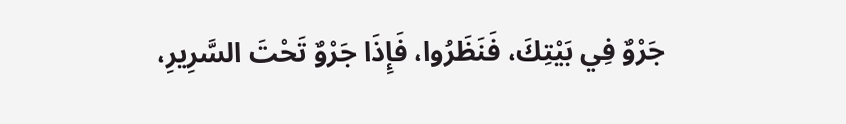جَرْوٌ فِي بَيْتِكَ، فَنَظَرُوا، فَإِذَا جَرْوٌ تَحْتَ السَّرِيرِ،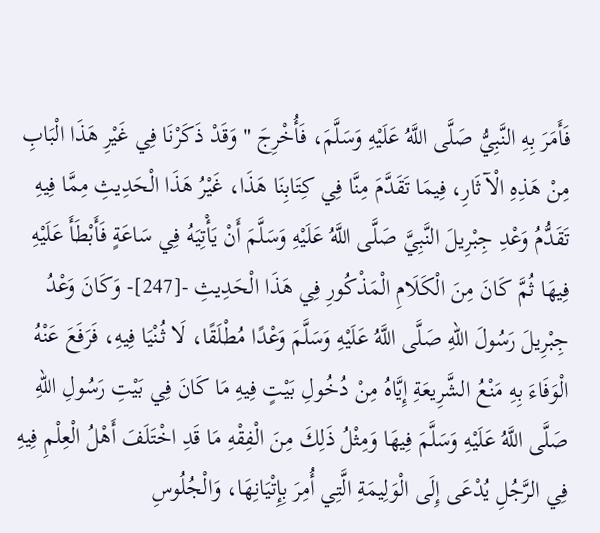فَأَمَرَ بِهِ النَّبِيُّ صَلَّى اللَّهُ عَلَيْهِ وَسَلَّمَ، فَأُخْرِجَ " وَقَدْ ذَكَرْنَا فِي غَيْرِ هَذَا الْبَابِ مِنْ هَذِهِ الْآثَارِ، فِيمَا تَقَدَّمَ مِنَّا فِي كِتَابِنَا هَذَا، غَيْرُ هَذَا الْحَدِيثِ مِمَّا فِيهِ تَقَدُّمُ وَعْدِ جِبْرِيلَ النَّبِيَّ صَلَّى اللَّهُ عَلَيْهِ وَسَلَّمَ أَنْ يَأْتِيَهُ فِي سَاعَةٍ فَأَبْطَأَ عَلَيْهِ فِيهَا ثُمَّ كَانَ مِنَ الْكَلَامِ الْمَذْكُورِ فِي هَذَا الْحَدِيثِ -[247]- وَكَانَ وَعْدُ جِبْرِيلَ رَسُولَ اللهِ صَلَّى اللَّهُ عَلَيْهِ وَسَلَّمَ وَعْدًا مُطْلَقًا، لَا ثُنْيَا فِيهِ، فَرَفَعَ عَنْهُ الْوَفَاءَ بِهِ مَنْعُ الشَّرِيعَةِ إِيَّاهُ مِنْ دُخُولِ بَيْتٍ فِيهِ مَا كَانَ فِي بَيْتِ رَسُولِ اللهِ صَلَّى اللَّهُ عَلَيْهِ وَسَلَّمَ فِيهَا وَمِثْلُ ذَلِكَ مِنَ الْفِقْهِ مَا قَدِ اخْتَلَفَ أَهْلُ الْعِلْمِ فِيهِ فِي الرَّجُلِ يُدْعَى إِلَى الْوَلِيمَةِ الَّتِي أُمِرَ بِإِتْيَانِهَا، وَالْجُلُوسِ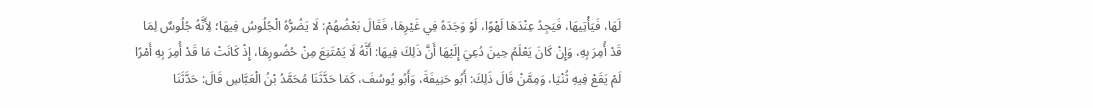لَهَا، فَيَأْتِيهَا، فَيَجِدُ عِنْدَهَا لَهْوًا، لَوْ وَجَدَهُ فِي غَيْرِهَا، فَقَالَ بَعْضُهُمْ: لَا يَضُرُّهُ الْجُلُوسُ فِيهَا؛ لِأَنَّهُ جُلُوسٌ لِمَا قَدْ أُمِرَ بِهِ، وَإِنْ كَانَ يَعْلَمُ حِينَ دُعِيَ إِلَيْهَا أَنَّ ذَلِكَ فِيهَا: أَنَّهُ لَا يَمْتَنِعَ مِنْ حُضُورِهَا، إِذْ كَانَتْ مَا قَدْ أُمِرَ بِهِ أَمْرًا لَمْ يَقَعْ فِيهِ ثُنْيَا، وَمِمَّنْ قَالَ ذَلِكَ: أَبُو حَنِيفَةَ، وَأَبُو يُوسُفَ، كَمَا حَدَّثَنَا مُحَمَّدُ بْنُ الْعَبَّاسِ قَالَ: حَدَّثَنَا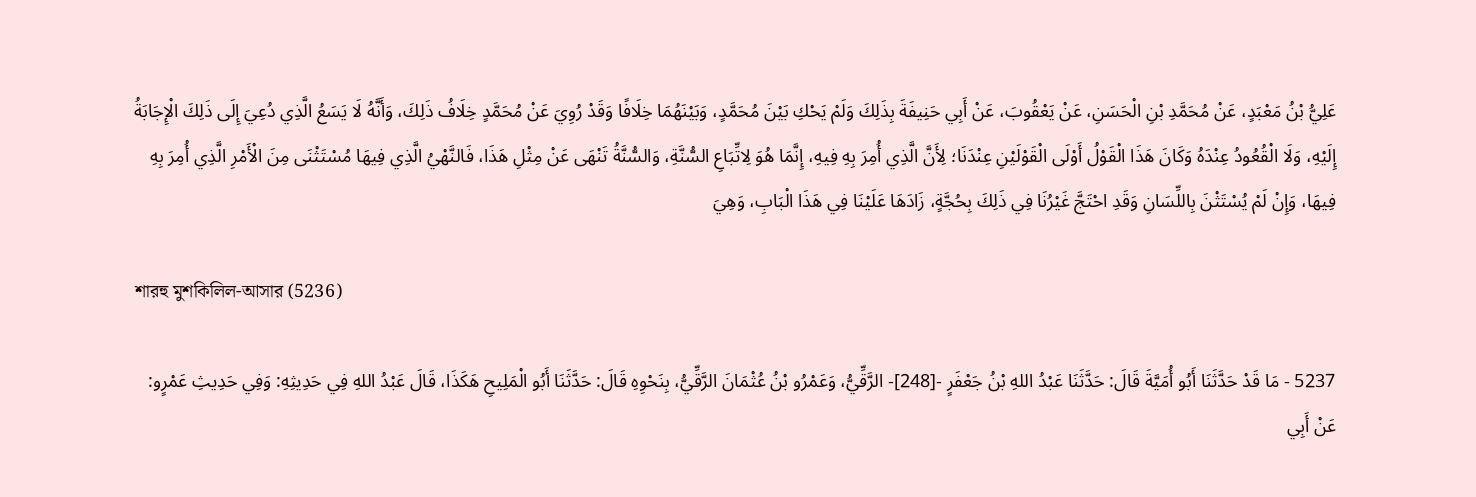عَلِيُّ بْنُ مَعْبَدٍ، عَنْ مُحَمَّدِ بْنِ الْحَسَنِ، عَنْ يَعْقُوبَ، عَنْ أَبِي حَنِيفَةَ بِذَلِكَ وَلَمْ يَحْكِ بَيْنَ مُحَمَّدٍ، وَبَيْنَهُمَا خِلَافًا وَقَدْ رُوِيَ عَنْ مُحَمَّدٍ خِلَافُ ذَلِكَ، وَأَنَّهُ لَا يَسَعُ الَّذِي دُعِيَ إِلَى ذَلِكَ الْإِجَابَةُ إِلَيْهِ، وَلَا الْقُعُودُ عِنْدَهُ وَكَانَ هَذَا الْقَوْلُ أَوْلَى الْقَوْلَيْنِ عِنْدَنَا؛ لِأَنَّ الَّذِي أُمِرَ بِهِ فِيهِ، إِنَّمَا هُوَ لِاتِّبَاعِ السُّنَّةِ، وَالسُّنَّةُ تَنْهَى عَنْ مِثْلِ هَذَا، فَالنَّهْيُ الَّذِي فِيهَا مُسْتَثْنَى مِنَ الْأَمْرِ الَّذِي أُمِرَ بِهِ فِيهَا، وَإِنْ لَمْ يُسْتَثْنَ بِاللِّسَانِ وَقَدِ احْتَجَّ غَيْرُنَا فِي ذَلِكَ بِحُجَّةٍ، زَادَهَا عَلَيْنَا فِي هَذَا الْبَابِ، وَهِيَ

শারহু মুশকিলিল-আসার (5236)

5237 - مَا قَدْ حَدَّثَنَا أَبُو أُمَيَّةَ قَالَ: حَدَّثَنَا عَبْدُ اللهِ بْنُ جَعْفَرٍ -[248]- الرَّقِّيُّ، وَعَمْرُو بْنُ عُثْمَانَ الرَّقِّيُّ، بِنَحْوِهِ قَالَ: حَدَّثَنَا أَبُو الْمَلِيحِ هَكَذَا، قَالَ عَبْدُ اللهِ فِي حَدِيثِهِ: وَفِي حَدِيثِ عَمْرٍو: عَنْ أَبِي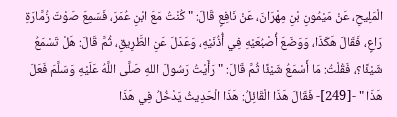الْمَلِيحِ، عَنْ مَيْمُونِ بْنِ مِهْرَانَ، عَنْ نَافِعٍ قَالَ: " كُنْتُ مَعَ ابْنِ عُمَرَ، فَسَمِعَ صَوْتَ زُمَّارَةِ رَاعٍ، فَقَالَ هَكَذَا، وَوَضَعَ أُصْبُعَيْهِ فِي أُذُنَيْهِ، وَعَدَلَ عَنِ الطَّرِيقِ، ثُمَّ قَالَ: هَلْ تَسْمَعُ شَيْئًا؟، فَقُلْتُ: مَا أَسْمَعُ شَيْئًا ثُمَّ قَالَ: " رَأَيْتُ رَسُولَ اللهِ صَلَّى اللَّهُ عَلَيْهِ وَسَلَّمَ فَعَلَ هَذَا " -[249]- فَقَالَ هَذَا الْقَائِلُ: هَذَا الْحَدِيثُ يَدْخُلُ فِي هَذَا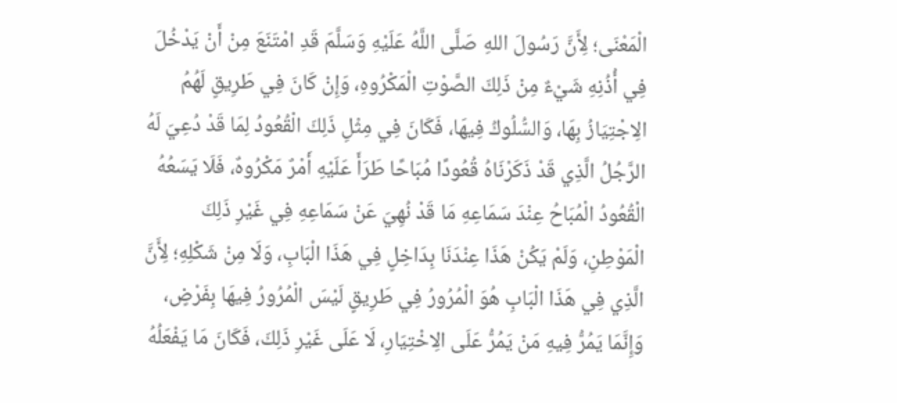الْمَعْنَى؛ لِأَنَّ رَسُولَ اللهِ صَلَّى اللَّهُ عَلَيْهِ وَسَلَّمَ قَدِ امْتَنَعَ مِنْ أَنْ يَدْخُلَ فِي أُذُنِهِ شَيْءٌ مِنْ ذَلِكَ الصَّوْتِ الْمَكْرُوهِ، وَإِنْ كَانَ فِي طَرِيقٍ لَهُمُ الِاجْتِيَازُ بِهَا، وَالسُّلُوكُ فِيهَا، فَكَانَ فِي مِثْلِ ذَلِكَ الْقُعُودُ لِمَا قَدْ دُعِيَ لَهُ الرَّجُلُ الَّذِي قَدْ ذَكَرْنَاهُ قُعُودًا مُبَاحًا طَرَأَ عَلَيْهِ أَمْرٌ مَكْرُوهٌ، فَلَا يَسَعُهُ الْقُعُودُ الْمُبَاحُ عِنْدَ سَمَاعِهِ مَا قَدْ نُهِيَ عَنْ سَمَاعِهِ فِي غَيْرِ ذَلِكَ الْمَوْطِنِ، وَلَمْ يَكُنْ هَذَا عِنْدَنَا بِدَاخِلٍ فِي هَذَا الْبَابِ، وَلَا مِنْ شَكْلِهِ؛ لِأَنَّ الَّذِي فِي هَذَا الْبَابِ هُوَ الْمُرُورُ فِي طَرِيقٍ لَيْسَ الْمُرُورُ فِيهَا بِفَرْضٍ، وَإِنَّمَا يَمُرُّ فِيهِ مَنْ يَمُرُّ عَلَى الِاخْتِيَارِ، لَا عَلَى غَيْرِ ذَلِكَ، فَكَانَ مَا يَفْعَلُهُ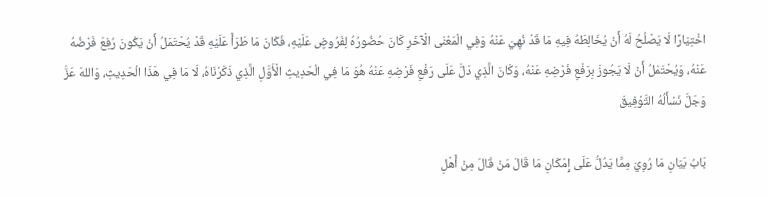اخْتِيَارًا لَا يَصْلُحُ لَهُ أَنْ يُخَالِطَهُ فِيهِ مَا قَدْ نُهِيَ عَنْهُ وَفِي الْمَعْنَى الْآخَرِ كَانَ حُضُورُهُ لِفَرُوضٍ عَلَيْهِ، فَكَانَ مَا طَرَأَ عَلَيْهِ قَدْ يُحْتَمَلُ أَنْ يَكُونَ رُفِعَ فَرْضُهُ عَنْهُ، وَيُحْتَمَلُ أَنْ لَا يَجُوزَ بِرَفْعِ فَرْضِهِ عَنْهُ، وَكَانَ الَّذِي دَلَّ عَلَى رَفْعِ فَرْضِهِ عَنْهُ هُوَ مَا فِي الْحَدِيثِ الْأَوَّلِ الَّذِي ذَكَرْنَاهُ، لَا مَا فِي هَذَا الْحَدِيثِ، وَاللهَ عَزَّ وَجَلَّ نَسْأَلُهُ التَّوْفِيقَ

بَابُ بَيَانِ مَا رُوِيَ مِمَّا يَدُلُّ عَلَى إِمْكَانِ مَا قَالَ مَنْ قَالَ مِنْ أَهْلِ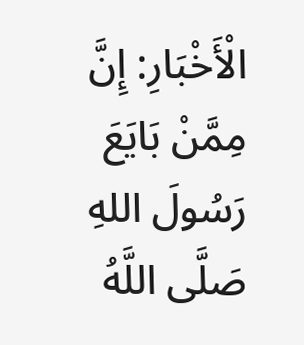الْأَخْبَارِ: إِنَّ مِمَّنْ بَايَعَ رَسُولَ اللهِ صَلَّى اللَّهُ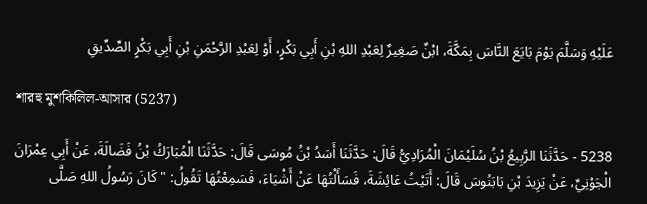عَلَيْهِ وَسَلَّمَ يَوْمَ بَايَعَ النَّاسَ بِمَكَّةَ، ابْنٌ صَغِيرٌ لِعَبْدِ اللهِ بْنِ أَبِي بَكْرٍ، أَوْ لِعَبْدِ الرَّحْمَنِ بْنِ أَبِي بَكْرٍ الصِّدِّيقِ

শারহু মুশকিলিল-আসার (5237)

5238 - حَدَّثَنَا الرَّبِيعُ بْنُ سُلَيْمَانَ الْمُرَادِيُّ قَالَ: حَدَّثَنَا أَسَدُ بْنُ مُوسَى قَالَ: حَدَّثَنَا الْمُبَارَكُ بْنُ فَضَالَةَ، عَنْ أَبِي عِمْرَانَ الْجَوْنِيِّ، عَنْ يَزِيدَ بْنِ بَابَنُوسَ قَالَ: أَتَيْتُ عَائِشَةَ، فَسَأَلْتُهَا عَنْ أَشْيَاءَ، فَسَمِعْتُهَا تَقُولُ: " كَانَ رَسُولُ اللهِ صَلَّى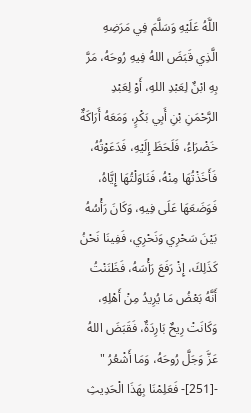اللَّهُ عَلَيْهِ وَسَلَّمَ فِي مَرَضِهِ الَّذِي قَبَضَ اللهُ فِيهِ رُوحَهُ، مَرَّ بِهِ ابْنٌ لِعَبْدِ اللهِ، أَوْ لِعَبْدِ الرَّحْمَنِ بْنِ أَبِي بَكْرٍ، وَمَعَهُ أَرَاكَةٌ خَضْرَاءُ، فَلَحَظَ إِلَيْهِ، فَدَعَوْتُهُ، فَأَخَذْتُهَا مِنْهُ، فَنَاوَلْتُهَا إِيَّاهُ، فَوَضَعَهَا عَلَى فِيهِ، وَكَانَ رَأْسُهُ بَيْنَ سَحْرِي وَنَحْرِي، فَفِينَا نَحْنُ كَذَلِكَ، إِذْ رَفَعَ رَأْسَهُ، فَظَنَنْتُ أَنَّهُ بَعْضُ مَا يُرِيدُ مِنْ أَهْلِهِ، وَكَانَتْ رِيحٌ بَارِدَةٌ، فَقَبَضَ اللهُ عَزَّ وَجَلَّ رُوحَهُ، وَمَا أَشْعُرُ " -[251]- فَعَلِمْنَا بِهَذَا الْحَدِيثِ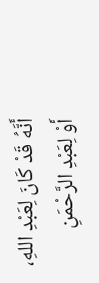أَنَّهُ قَدْ كَانَ لِعَبْدِ اللهِ، أَوْ لِعَبْدِ الرَّحْمَنِ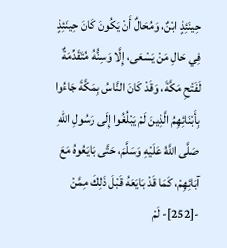حِينَئِذٍ ابْنٌ، وَمُحَالٌ أَنْ يَكُونَ كَانَ حِينَئِذٍ فِي حَالِ مَنْ يَسْعَى، إِلَّا وَسِنُّهُ مُتَقَدِّمَةٌ لَفَتْحِ مَكَّةَ، وَقَدْ كَانَ النَّاسُ بِمَكَّةَ جَاءُوا بِأَبْنَائِهِمُ الَّذِينَ لَمْ يَبْلُغُوا إِلَى رَسُولِ اللهِ صَلَّى اللَّهُ عَلَيْهِ وَسَلَّمَ، حَتَّى بَايَعُوهُ مَعَ آبَائِهِمْ، كَمَا قَدْ بَايَعَهُ قَبْلَ ذَلِكَ مِمَّنْ -[252]- لَمْ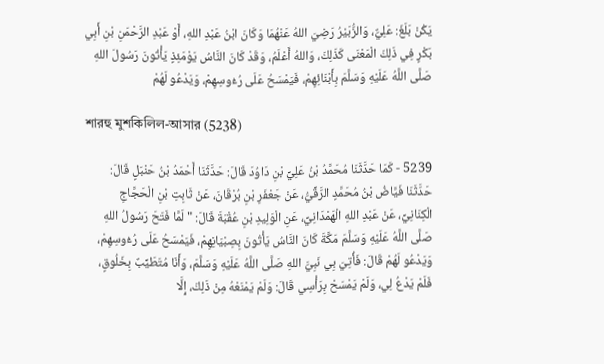يَكُنْ بَلَغَ: عَلِيٌّ، وَالزُّبَيْرُ رَضِيَ اللهُ عَنْهُمَا وَكَانَ ابْنُ عَبْدِ اللهِ، أَوْ عَبْدِ الرَّحْمَنِ بْنِ أَبِي بَكْرٍ فِي ذَلِكَ الْمَعْنَى كَذَلِكَ، وَاللهُ أَعْلَمُ، وَقَدْ كَانَ النَّاسُ يَوْمَئِذٍ يَأْتُونَ رَسُولَ اللهِ صَلَّى اللَّهُ عَلَيْهِ وَسَلَّمَ بِأَبْنَائِهِمْ، فَيَمْسَحُ عَلَى رُءُوسِهِمْ، وَيَدْعُو لَهُمْ

শারহু মুশকিলিল-আসার (5238)

5239 - كَمَا حَدَّثَنَا مُحَمَّدُ بْنُ عَلِيِّ بْنِ دَاوُدَ قَالَ: حَدَّثَنَا أَحْمَدُ بْنُ حَنْبَلٍ قَالَ: حَدَّثَنَا فَيَّاضُ بْنُ مُحَمَّدٍ الرَّقِّيُّ، عَنْ جَعْفَرِ بْنِ بُرْقَانَ، عَنْ ثَابِتِ بْنِ الْحَجَّاجِ الْكِنَانِيِّ، عَنْ عَبْدِ اللهِ الْهَمْدَانِيِّ، عَنِ الْوَلِيدِ بْنِ عُقْبَةَ قَالَ: " لَمَّا فَتَحَ رَسُولُ اللهِ صَلَّى اللَّهُ عَلَيْهِ وَسَلَّمَ مَكَّةَ كَانَ النَّاسُ يَأْتُونَ بِصِبْيَانِهِمْ، فَيَمْسَحُ عَلَى رُءُوسِهِمْ، وَيَدْعُو لَهُمْ قَالَ: فَأُتِيَ بِي نَبِيَّ اللهِ صَلَّى اللَّهُ عَلَيْهِ وَسَلَّمَ، وَأَنَا مُتَطَيِّبٌ بِخَلُوقٍ، فَلَمْ يَدْعُ لِي، وَلَمْ يَمْسَحْ بِرَأْسِي قَالَ: وَلَمْ يَمْنَعْهُ مِنْ ذَلِكَ، إِلَّا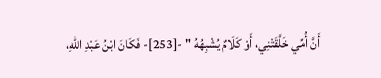أَنَّ أُمِّي خَلَّقَتْنِي، أَوْ كَلَامٌ يُشْبِهُهُ " -[253]- فَكَانَ ابْنُ عَبْدِ اللهِ،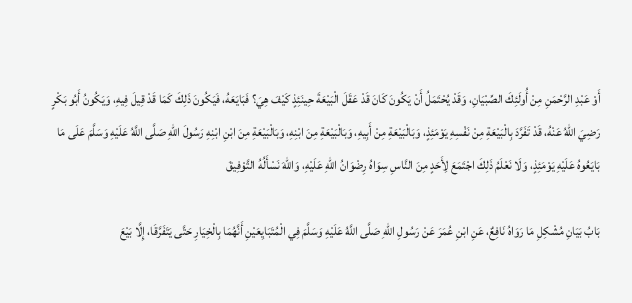أَوْ عَبْدِ الرَّحْمَنِ مِنْ أُولَئِكَ الصِّبْيَانِ، وَقَدْ يُحْتَمَلُ أَنْ يَكُونَ كَانَ قَدْ عَقَلَ الْبَيْعَةَ حِينَئِذٍ كَيْفَ هِيَ؟ فَبَايَعَهُ، فَيَكُونَ ذَلِكَ كَمَا قَدْ قِيلَ فِيهِ، وَيَكُونُ أَبُو بَكْرٍ رَضِيَ اللهُ عَنْهُ، قَدْ تَفَرَّدَ بِالْبَيْعَةِ مِنْ نَفْسِهِ يَوْمَئِذٍ، وَبَالْبَيْعَةِ مِنْ أَبِيهِ، وَبَالْبَيْعَةِ مِنَ ابْنِهِ، وَبَالْبَيْعَةِ مِنَ ابْنِ ابْنِهِ رَسُولَ اللهِ صَلَّى اللَّهُ عَلَيْهِ وَسَلَّمَ عَلَى مَا بَايَعُوهُ عَلَيْهِ يَوْمَئِذٍ، وَلَا نَعْلَمُ ذَلِكَ اجْتَمَعَ لِأَحَدٍ مِنَ النَّاسِ سِوَاهُ رِضْوَانُ اللهِ عَلَيْهِ، وَاللهَ نَسْأَلُهُ التَّوْفِيقَ

بَابُ بَيَانِ مُشْكِلِ مَا رَوَاهُ نَافِعٌ، عَنِ ابْنِ عُمَرَ عَنْ رَسُولِ اللهِ صَلَّى اللَّهُ عَلَيْهِ وَسَلَّمَ فِي الْمُتَبَايِعَيْنِ أَنَّهُمَا بِالْخِيَارِ حَتَّى يَتَفَرَّقَا، إِلَّا بَيْعَ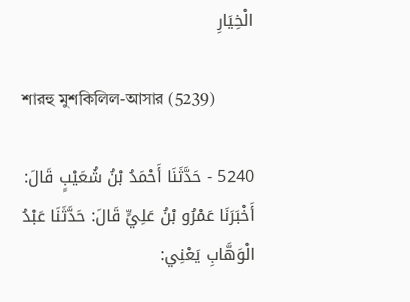الْخِيَارِ

শারহু মুশকিলিল-আসার (5239)

5240 - حَدَّثَنَا أَحْمَدُ بْنُ شُعَيْبٍ قَالَ: أَخْبَرَنَا عَمْرُو بْنُ عَلِيٍّ قَالَ: حَدَّثَنَا عَبْدُ الْوَهَّابِ يَعْنِي: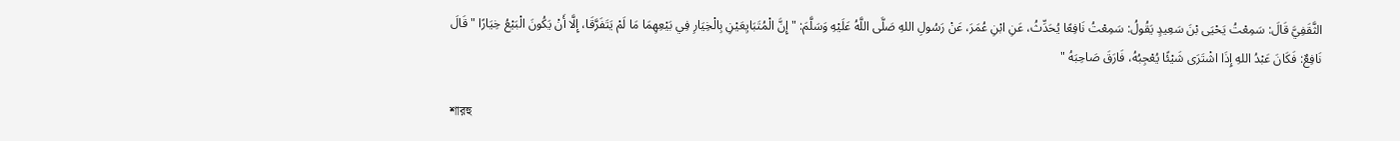الثَّقَفِيَّ قَالَ: سَمِعْتُ يَحْيَى بْنَ سَعِيدٍ يَقُولُ: سَمِعْتُ نَافِعًا يُحَدِّثُ، عَنِ ابْنِ عُمَرَ، عَنْ رَسُولِ اللهِ صَلَّى اللَّهُ عَلَيْهِ وَسَلَّمَ: " إِنَّ الْمُتَبَايِعَيْنِ بِالْخِيَارِ فِي بَيْعِهِمَا مَا لَمْ يَتَفَرَّقَا، إِلَّا أَنْ يَكُونَ الْبَيْعُ خِيَارًا " قَالَ نَافِعٌ: فَكَانَ عَبْدُ اللهِ إِذَا اشْتَرَى شَيْئًا يُعْجِبُهُ، فَارَقَ صَاحِبَهُ "

শারহু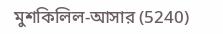মুশকিলিল-আসার (5240)